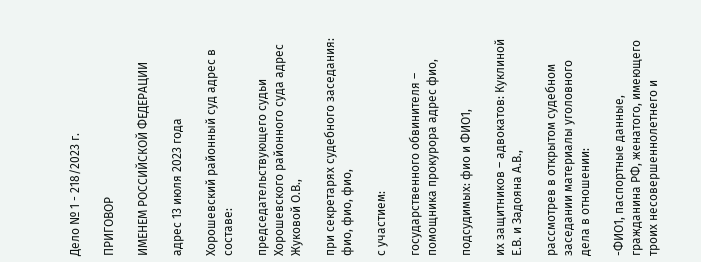Дело № 1 - 218/2023 г.

ПРИГОВОР

ИМЕНЕМ РОССИЙСКОЙ ФЕДЕРАЦИИ

адрес 13 июля 2023 года

Хорошевский районный суд адрес в составе:

председательствующего судьи Хорошевского районного суда адрес Жуковой О.В.,

при секретарях судебного заседания: фио, фио, фио,

с участием:

государственного обвинителя – помощника прокурора адрес фио,

подсудимых: фио и ФИО1,

их защитников – адвокатов: Куклиной Е.В. и Задояна А.В.,

рассмотрев в открытом судебном заседании материалы уголовного дела в отношении:

-ФИО1, паспортные данные, гражданина РФ, женатого, имеющего троих несовершеннолетнего и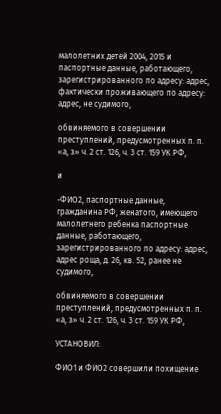малолетних детей 2004, 2015 и паспортные данные, работающего, зарегистрированного по адресу: адрес, фактически проживающего по адресу: адрес, не судимого,

обвиняемого в совершении преступлений, предусмотренных п. п. «а, з» ч. 2 ст. 126, ч. 3 ст. 159 УК РФ,

и

-ФИО2, паспортные данные, гражданина РФ, женатого, имеющего малолетнего ребенка паспортные данные, работающего, зарегистрированного по адресу: адрес, адрес роща, д. 26, кв. 52, ранее не судимого,

обвиняемого в совершении преступлений, предусмотренных п. п. «а, з» ч. 2 ст. 126, ч. 3 ст. 159 УК РФ,

УСТАНОВИЛ:

ФИО1 и ФИО2 совершили похищение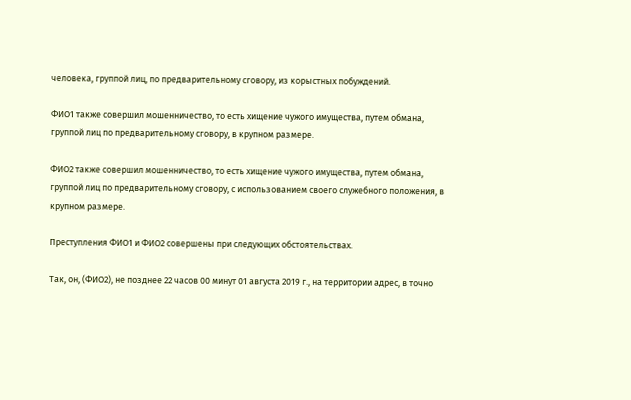человека, группой лиц, по предварительному сговору, из корыстных побуждений.

ФИО1 также совершил мошенничество, то есть хищение чужого имущества, путем обмана, группой лиц по предварительному сговору, в крупном размере.

ФИО2 также совершил мошенничество, то есть хищение чужого имущества, путем обмана, группой лиц по предварительному сговору, с использованием своего служебного положения, в крупном размере.

Преступления ФИО1 и ФИО2 совершены при следующих обстоятельствах.

Так, он, (ФИО2), не позднее 22 часов 00 минут 01 августа 2019 г., на территории адрес, в точно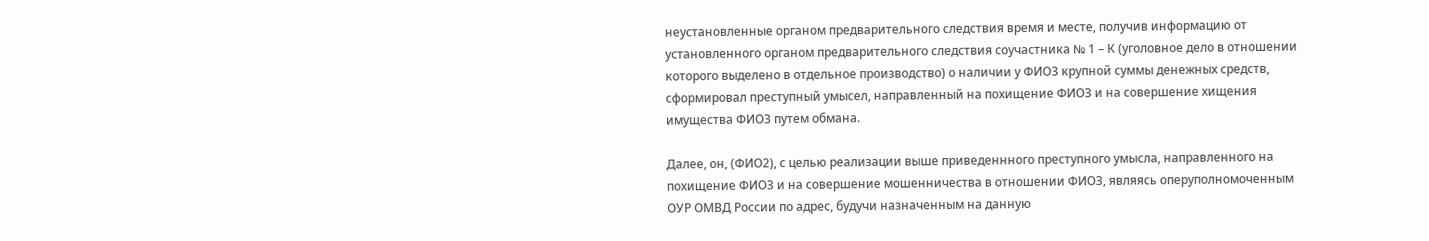неустановленные органом предварительного следствия время и месте, получив информацию от установленного органом предварительного следствия соучастника № 1 – К (уголовное дело в отношении которого выделено в отдельное производство) о наличии у ФИО3 крупной суммы денежных средств, сформировал преступный умысел, направленный на похищение ФИО3 и на совершение хищения имущества ФИО3 путем обмана.

Далее, он, (ФИО2), с целью реализации выше приведеннного преступного умысла, направленного на похищение ФИО3 и на совершение мошенничества в отношении ФИО3, являясь оперуполномоченным ОУР ОМВД России по адрес, будучи назначенным на данную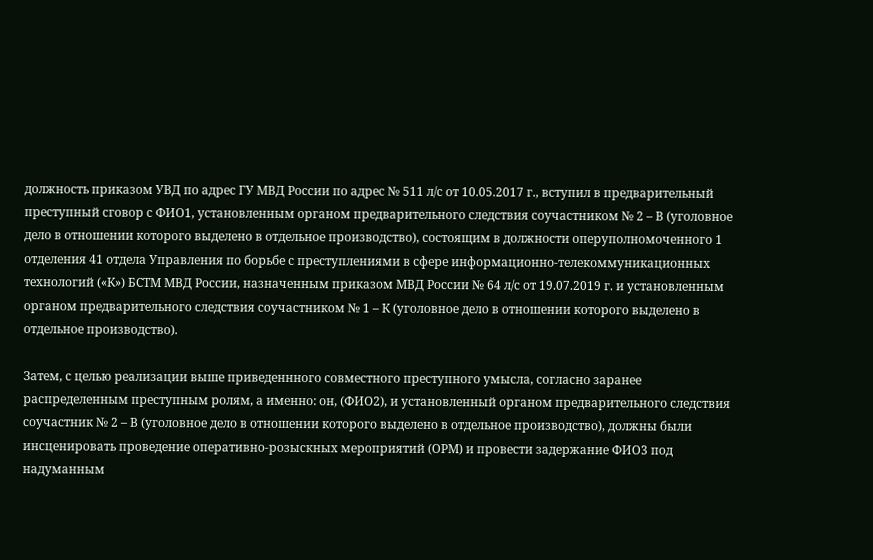должность приказом УВД по адрес ГУ МВД России по адрес № 511 л/с от 10.05.2017 г., вступил в предварительный преступный сговор с ФИО1, установленным органом предварительного следствия соучастником № 2 – В (уголовное дело в отношении которого выделено в отдельное производство), состоящим в должности оперуполномоченного 1 отделения 41 отдела Управления по борьбе с преступлениями в сфере информационно-телекоммуникационных технологий («К») БСТМ МВД России, назначенным приказом МВД России № 64 л/с от 19.07.2019 г. и установленным органом предварительного следствия соучастником № 1 – К (уголовное дело в отношении которого выделено в отдельное производство).

Затем, с целью реализации выше приведеннного совместного преступного умысла, согласно заранее распределенным преступным ролям, а именно: он, (ФИО2), и установленный органом предварительного следствия соучастник № 2 – В (уголовное дело в отношении которого выделено в отдельное производство), должны были инсценировать проведение оперативно-розыскных мероприятий (ОРМ) и провести задержание ФИО3 под надуманным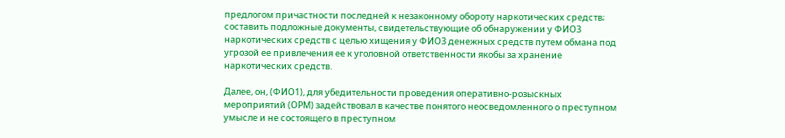предлогом причастности последней к незаконному обороту наркотических средств; составить подложные документы, свидетельствующие об обнаружении у ФИО3 наркотических средств с целью хищения у ФИО3 денежных средств путем обмана под угрозой ее привлечения ее к уголовной ответственности якобы за хранение наркотических средств.

Далее, он, (ФИО1), для убедительности проведения оперативно-розыскных мероприятий (ОРМ) задействовал в качестве понятого неосведомленного о преступном умысле и не состоящего в преступном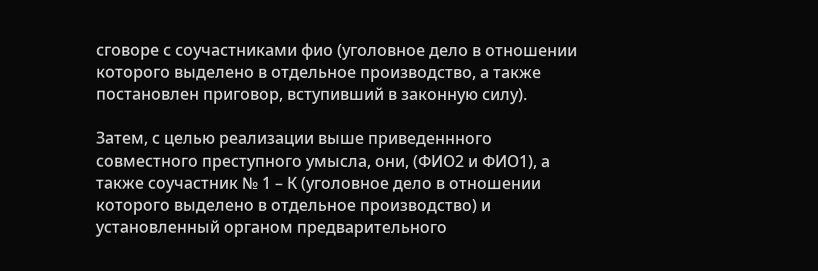сговоре с соучастниками фио (уголовное дело в отношении которого выделено в отдельное производство, а также постановлен приговор, вступивший в законную силу).

Затем, с целью реализации выше приведеннного совместного преступного умысла, они, (ФИО2 и ФИО1), а также соучастник № 1 – К (уголовное дело в отношении которого выделено в отдельное производство) и установленный органом предварительного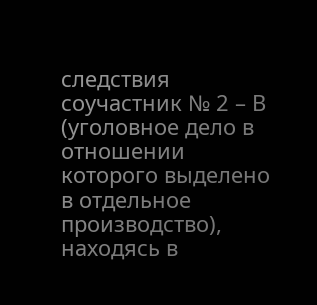следствия соучастник № 2 – В (уголовное дело в отношении которого выделено в отдельное производство), находясь в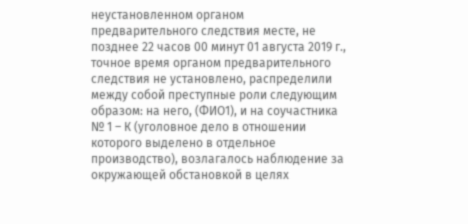неустановленном органом предварительного следствия месте, не позднее 22 часов 00 минут 01 августа 2019 г., точное время органом предварительного следствия не установлено, распределили между собой преступные роли следующим образом: на него, (ФИО1), и на соучастника № 1 – К (уголовное дело в отношении которого выделено в отдельное производство), возлагалось наблюдение за окружающей обстановкой в целях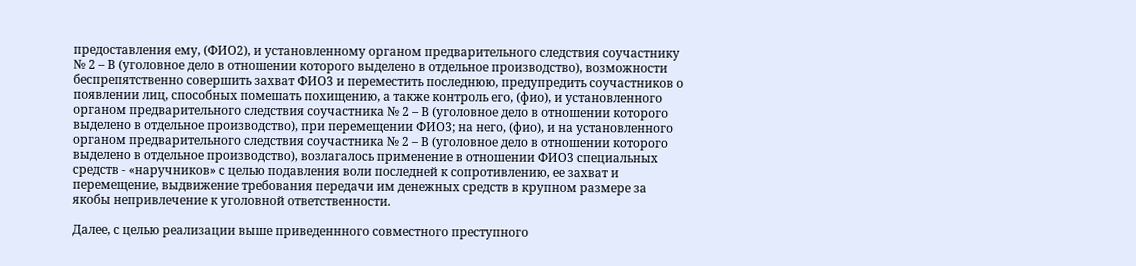предоставления ему, (ФИО2), и установленному органом предварительного следствия соучастнику № 2 – В (уголовное дело в отношении которого выделено в отдельное производство), возможности беспрепятственно совершить захват ФИО3 и переместить последнюю, предупредить соучастников о появлении лиц, способных помешать похищению, а также контроль его, (фио), и установленного органом предварительного следствия соучастника № 2 – В (уголовное дело в отношении которого выделено в отдельное производство), при перемещении ФИО3; на него, (фио), и на установленного органом предварительного следствия соучастника № 2 – В (уголовное дело в отношении которого выделено в отдельное производство), возлагалось применение в отношении ФИО3 специальных средств - «наручников» с целью подавления воли последней к сопротивлению, ее захват и перемещение, выдвижение требования передачи им денежных средств в крупном размере за якобы непривлечение к уголовной ответственности.

Далее, с целью реализации выше приведеннного совместного преступного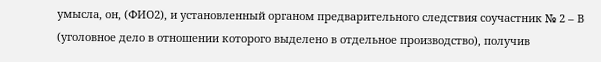умысла, он, (ФИО2), и установленный органом предварительного следствия соучастник № 2 – В (уголовное дело в отношении которого выделено в отдельное производство), получив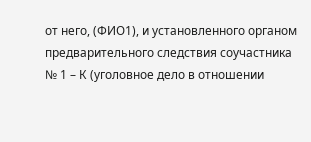от него, (ФИО1), и установленного органом предварительного следствия соучастника № 1 – К (уголовное дело в отношении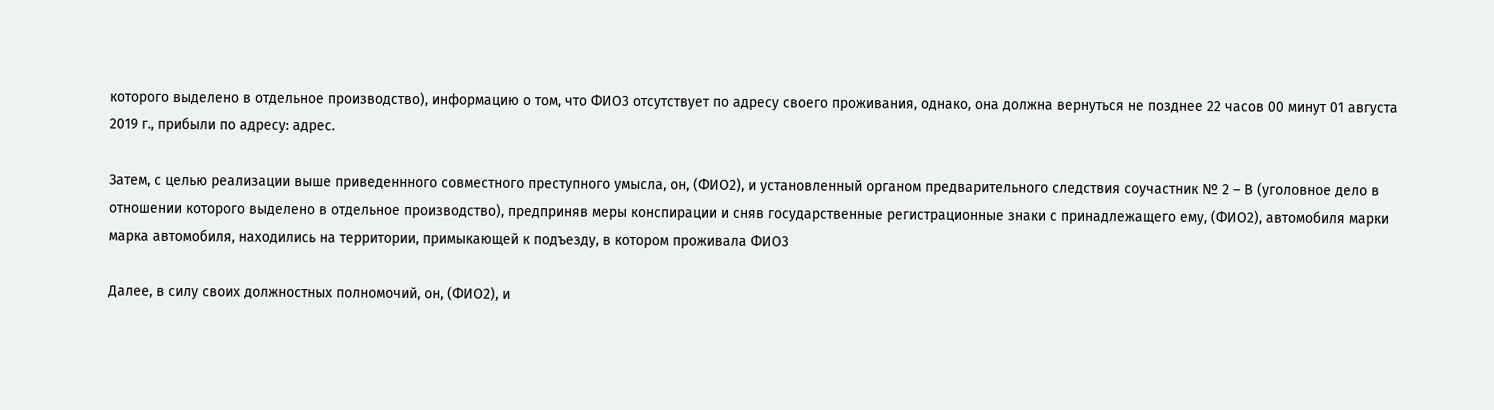которого выделено в отдельное производство), информацию о том, что ФИО3 отсутствует по адресу своего проживания, однако, она должна вернуться не позднее 22 часов 00 минут 01 августа 2019 г., прибыли по адресу: адрес.

Затем, с целью реализации выше приведеннного совместного преступного умысла, он, (ФИО2), и установленный органом предварительного следствия соучастник № 2 – В (уголовное дело в отношении которого выделено в отдельное производство), предприняв меры конспирации и сняв государственные регистрационные знаки с принадлежащего ему, (ФИО2), автомобиля марки марка автомобиля, находились на территории, примыкающей к подъезду, в котором проживала ФИО3

Далее, в силу своих должностных полномочий, он, (ФИО2), и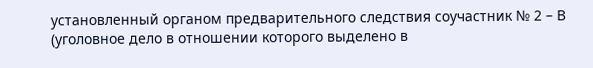установленный органом предварительного следствия соучастник № 2 – В (уголовное дело в отношении которого выделено в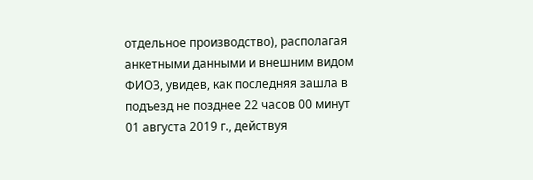отдельное производство), располагая анкетными данными и внешним видом ФИО3, увидев, как последняя зашла в подъезд не позднее 22 часов 00 минут 01 августа 2019 г., действуя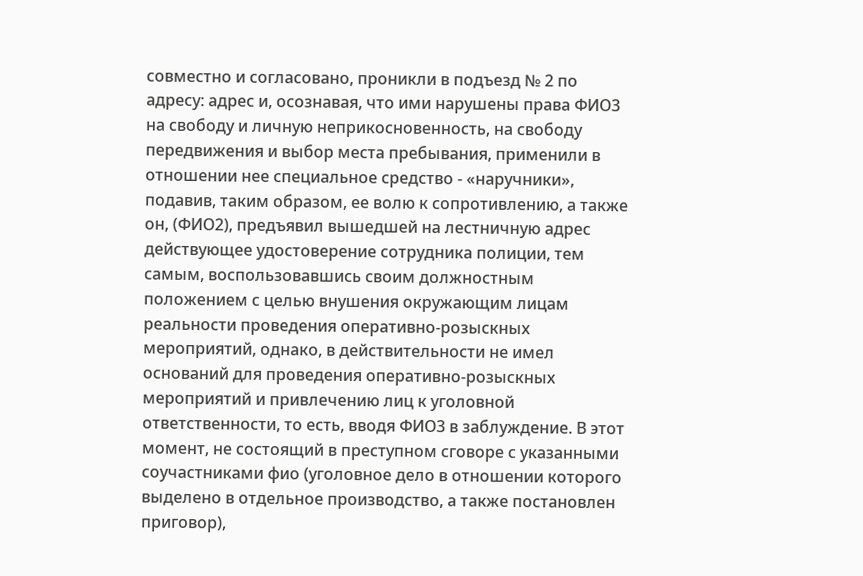совместно и согласовано, проникли в подъезд № 2 по адресу: адрес и, осознавая, что ими нарушены права ФИО3 на свободу и личную неприкосновенность, на свободу передвижения и выбор места пребывания, применили в отношении нее специальное средство - «наручники», подавив, таким образом, ее волю к сопротивлению, а также он, (ФИО2), предъявил вышедшей на лестничную адрес действующее удостоверение сотрудника полиции, тем самым, воспользовавшись своим должностным положением с целью внушения окружающим лицам реальности проведения оперативно-розыскных мероприятий, однако, в действительности не имел оснований для проведения оперативно-розыскных мероприятий и привлечению лиц к уголовной ответственности, то есть, вводя ФИО3 в заблуждение. В этот момент, не состоящий в преступном сговоре с указанными соучастниками фио (уголовное дело в отношении которого выделено в отдельное производство, а также постановлен приговор),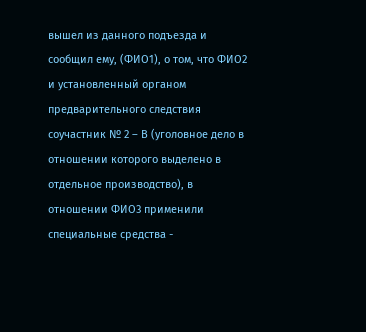вышел из данного подъезда и сообщил ему, (ФИО1), о том, что ФИО2 и установленный органом предварительного следствия соучастник № 2 – В (уголовное дело в отношении которого выделено в отдельное производство), в отношении ФИО3 применили специальные средства -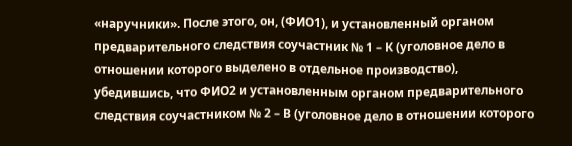«наручники». После этого, он, (ФИО1), и установленный органом предварительного следствия соучастник № 1 – К (уголовное дело в отношении которого выделено в отдельное производство), убедившись, что ФИО2 и установленным органом предварительного следствия соучастником № 2 – В (уголовное дело в отношении которого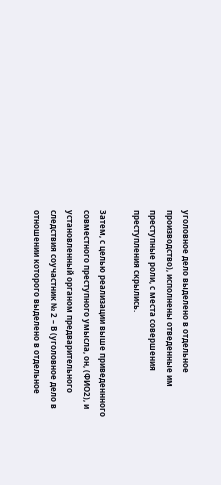уголовное дело выделено в отдельное производство), исполнены отведенные им преступные роли, с места совершения преступления скрылись.

Затем, с целью реализации выше приведеннного совместного преступного умысла, он, (ФИО2), и установленный органом предварительного следствия соучастник № 2 – В (уголовное дело в отношении которого выделено в отдельное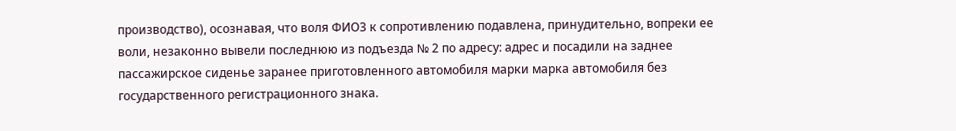производство), осознавая, что воля ФИО3 к сопротивлению подавлена, принудительно, вопреки ее воли, незаконно вывели последнюю из подъезда № 2 по адресу: адрес и посадили на заднее пассажирское сиденье заранее приготовленного автомобиля марки марка автомобиля без государственного регистрационного знака.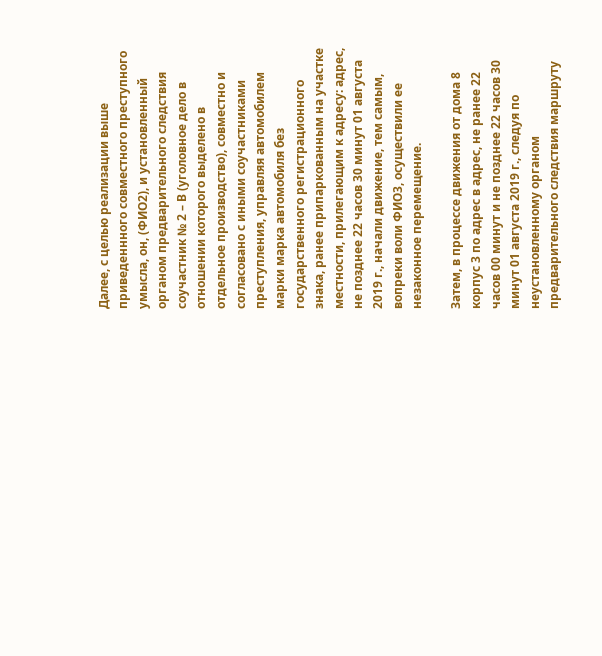Далее, с целью реализации выше приведеннного совместного преступного умысла, он, (ФИО2), и установленный органом предварительного следствия соучастник № 2 – В (уголовное дело в отношении которого выделено в отдельное производство), совместно и согласовано с иными соучастниками преступления, управляя автомобилем марки марка автомобиля без государственного регистрационного знака, ранее припаркованным на участке местности, прилегающим к адресу: адрес, не позднее 22 часов 30 минут 01 августа 2019 г., начали движение, тем самым, вопреки воли ФИО3, осуществили ее незаконное перемещение.

Затем, в процессе движения от дома 8 корпус 3 по адрес в адрес, не ранее 22 часов 00 минут и не позднее 22 часов 30 минут 01 августа 2019 г., следуя по неустановленному органом предварительного следствия маршруту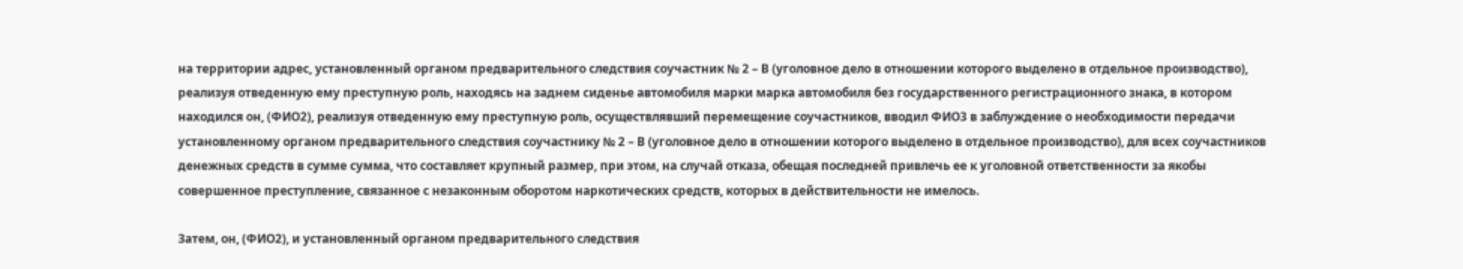на территории адрес, установленный органом предварительного следствия соучастник № 2 – В (уголовное дело в отношении которого выделено в отдельное производство), реализуя отведенную ему преступную роль, находясь на заднем сиденье автомобиля марки марка автомобиля без государственного регистрационного знака, в котором находился он, (ФИО2), реализуя отведенную ему преступную роль, осуществлявший перемещение соучастников, вводил ФИО3 в заблуждение о необходимости передачи установленному органом предварительного следствия соучастнику № 2 – В (уголовное дело в отношении которого выделено в отдельное производство), для всех соучастников денежных средств в сумме сумма, что составляет крупный размер, при этом, на случай отказа, обещая последней привлечь ее к уголовной ответственности за якобы совершенное преступление, связанное с незаконным оборотом наркотических средств, которых в действительности не имелось.

Затем, он, (ФИО2), и установленный органом предварительного следствия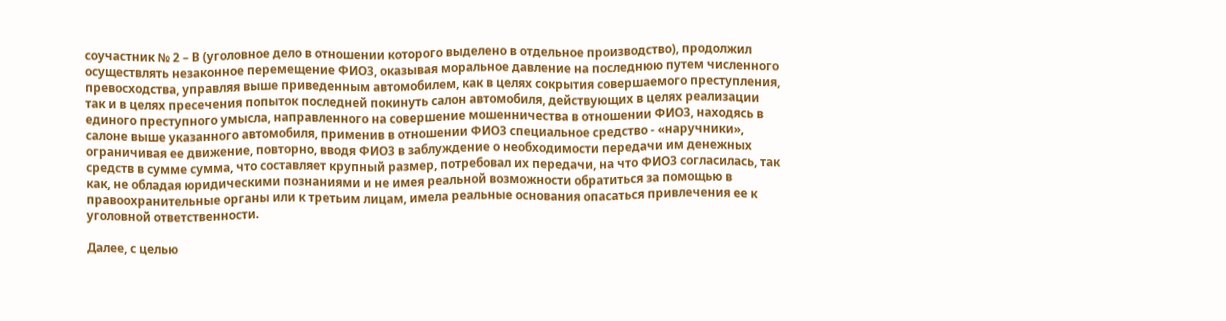соучастник № 2 – В (уголовное дело в отношении которого выделено в отдельное производство), продолжил осуществлять незаконное перемещение ФИО3, оказывая моральное давление на последнюю путем численного превосходства, управляя выше приведенным автомобилем, как в целях сокрытия совершаемого преступления, так и в целях пресечения попыток последней покинуть салон автомобиля, действующих в целях реализации единого преступного умысла, направленного на совершение мошенничества в отношении ФИО3, находясь в салоне выше указанного автомобиля, применив в отношении ФИО3 специальное средство - «наручники», ограничивая ее движение, повторно, вводя ФИО3 в заблуждение о необходимости передачи им денежных средств в сумме сумма, что составляет крупный размер, потребовал их передачи, на что ФИО3 согласилась, так как, не обладая юридическими познаниями и не имея реальной возможности обратиться за помощью в правоохранительные органы или к третьим лицам, имела реальные основания опасаться привлечения ее к уголовной ответственности.

Далее, с целью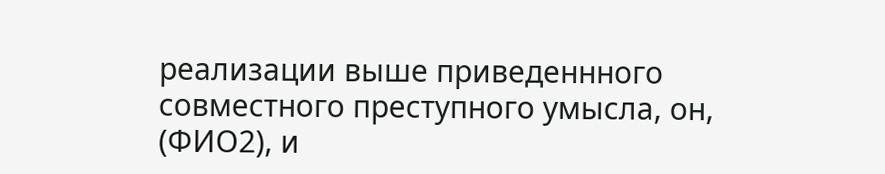реализации выше приведеннного совместного преступного умысла, он, (ФИО2), и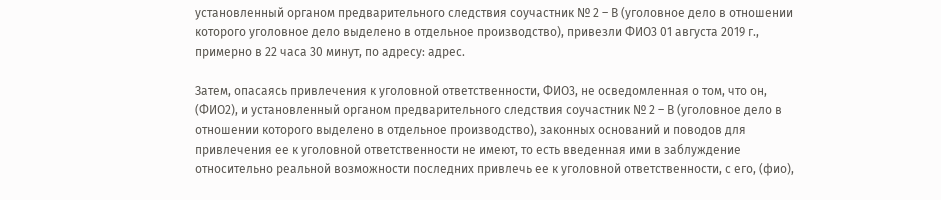установленный органом предварительного следствия соучастник № 2 – В (уголовное дело в отношении которого уголовное дело выделено в отдельное производство), привезли ФИО3 01 августа 2019 г., примерно в 22 часа 30 минут, по адресу: адрес.

Затем, опасаясь привлечения к уголовной ответственности, ФИО3, не осведомленная о том, что он, (ФИО2), и установленный органом предварительного следствия соучастник № 2 – В (уголовное дело в отношении которого выделено в отдельное производство), законных оснований и поводов для привлечения ее к уголовной ответственности не имеют, то есть введенная ими в заблуждение относительно реальной возможности последних привлечь ее к уголовной ответственности, с его, (фио),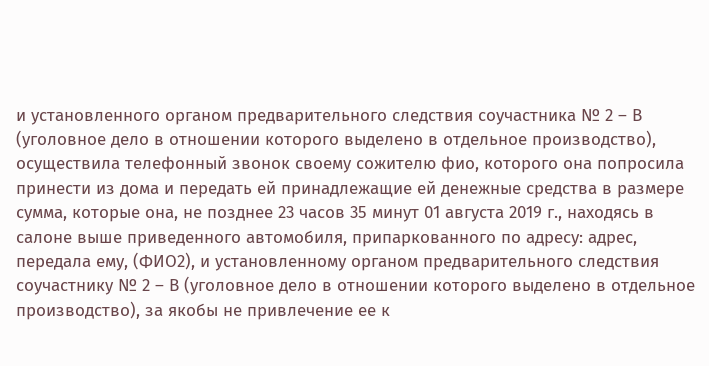и установленного органом предварительного следствия соучастника № 2 – В (уголовное дело в отношении которого выделено в отдельное производство), осуществила телефонный звонок своему сожителю фио, которого она попросила принести из дома и передать ей принадлежащие ей денежные средства в размере сумма, которые она, не позднее 23 часов 35 минут 01 августа 2019 г., находясь в салоне выше приведенного автомобиля, припаркованного по адресу: адрес, передала ему, (ФИО2), и установленному органом предварительного следствия соучастнику № 2 – В (уголовное дело в отношении которого выделено в отдельное производство), за якобы не привлечение ее к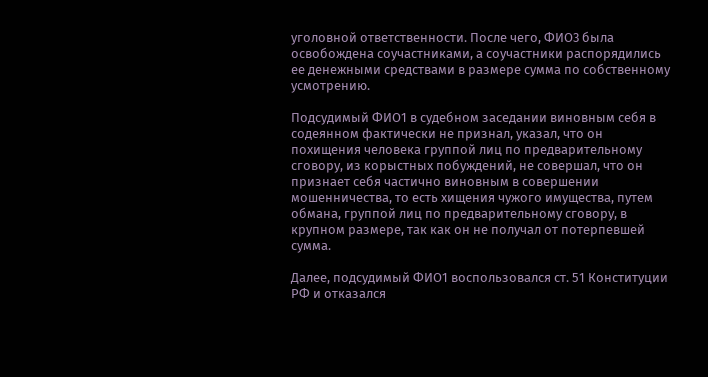уголовной ответственности. После чего, ФИО3 была освобождена соучастниками, а соучастники распорядились ее денежными средствами в размере сумма по собственному усмотрению.

Подсудимый ФИО1 в судебном заседании виновным себя в содеянном фактически не признал, указал, что он похищения человека группой лиц по предварительному сговору, из корыстных побуждений, не совершал, что он признает себя частично виновным в совершении мошенничества, то есть хищения чужого имущества, путем обмана, группой лиц по предварительному сговору, в крупном размере, так как он не получал от потерпевшей сумма.

Далее, подсудимый ФИО1 воспользовался ст. 51 Конституции РФ и отказался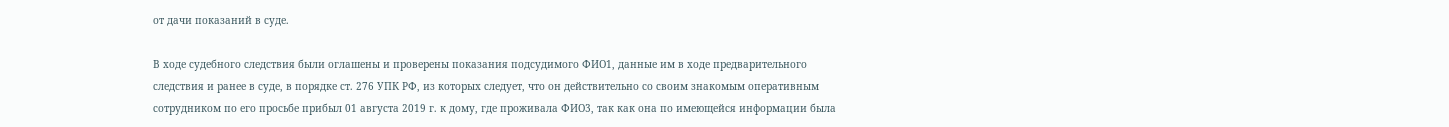от дачи показаний в суде.

В ходе судебного следствия были оглашены и проверены показания подсудимого ФИО1, данные им в ходе предварительного следствия и ранее в суде, в порядке ст. 276 УПК РФ, из которых следует, что он действительно со своим знакомым оперативным сотрудником по его просьбе прибыл 01 августа 2019 г. к дому, где проживала ФИО3, так как она по имеющейся информации была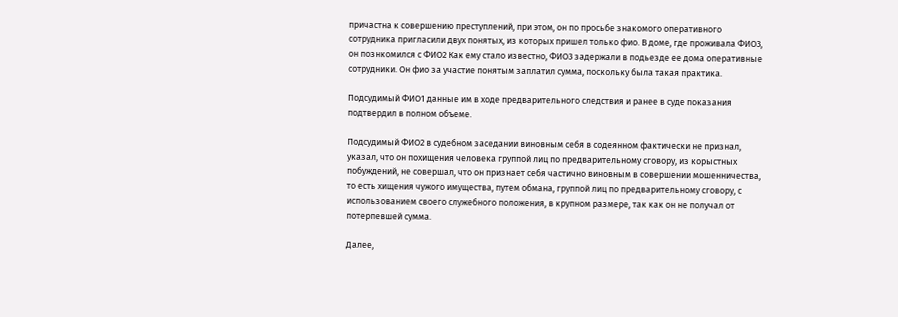причастна к совершению преступлений, при этом, он по просьбе знакомого оперативного сотрудника пригласили двух понятых, из которых пришел только фио. В доме, где проживала ФИО3, он познкомился с ФИО2 Как ему стало известно, ФИО3 задержали в подьезде ее дома оперативные сотрудники. Он фио за участие понятым заплатил сумма, поскольку была такая практика.

Подсудимый ФИО1 данные им в ходе предварительного следствия и ранее в суде показания подтвердил в полном объеме.

Подсудимый ФИО2 в судебном заседании виновным себя в содеянном фактически не признал, указал, что он похищения человека группой лиц по предварительному сговору, из корыстных побуждений, не совершал, что он признает себя частично виновным в совершении мошенничества, то есть хищения чужого имущества, путем обмана, группой лиц по предварительному сговору, с использованием своего служебного положения, в крупном размере, так как он не получал от потерпевшей сумма.

Далее,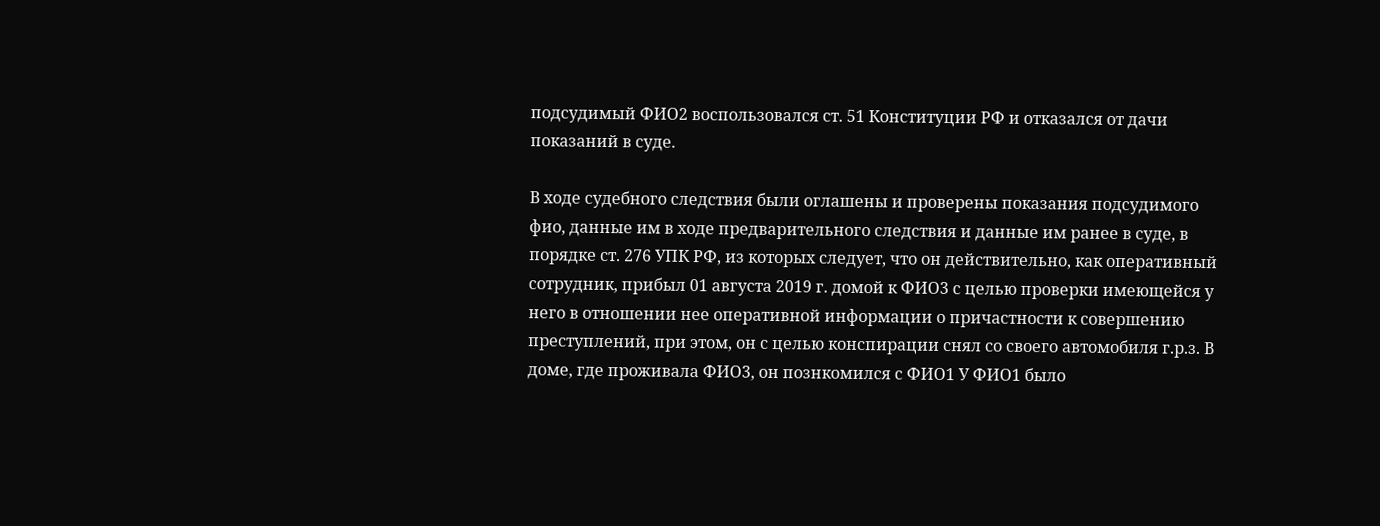подсудимый ФИО2 воспользовался ст. 51 Конституции РФ и отказался от дачи показаний в суде.

В ходе судебного следствия были оглашены и проверены показания подсудимого фио, данные им в ходе предварительного следствия и данные им ранее в суде, в порядке ст. 276 УПК РФ, из которых следует, что он действительно, как оперативный сотрудник, прибыл 01 августа 2019 г. домой к ФИО3 с целью проверки имеющейся у него в отношении нее оперативной информации о причастности к совершению преступлений, при этом, он с целью конспирации снял со своего автомобиля г.р.з. В доме, где проживала ФИО3, он познкомился с ФИО1 У ФИО1 было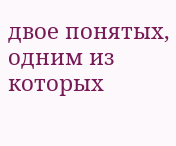двое понятых, одним из которых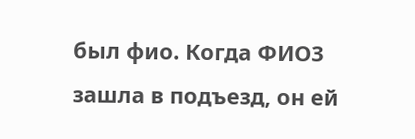был фио. Когда ФИО3 зашла в подъезд, он ей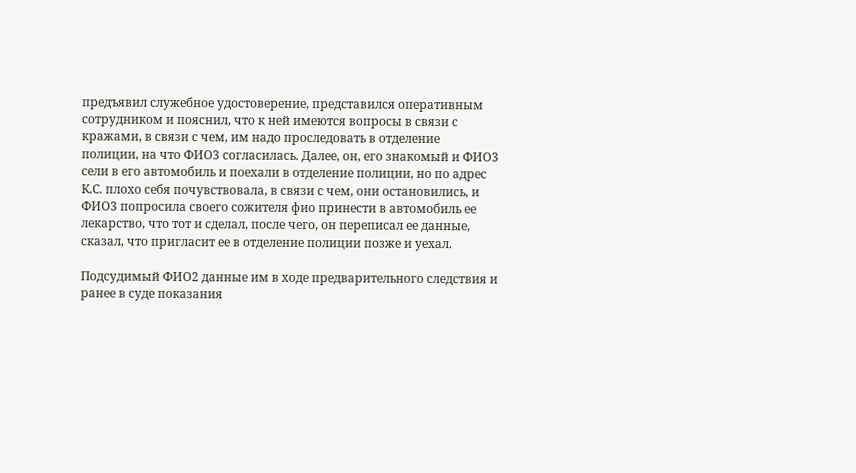предъявил служебное удостоверение, представился оперативным сотрудником и пояснил, что к ней имеются вопросы в связи с кражами, в связи с чем, им надо проследовать в отделение полиции, на что ФИО3 согласилась. Далее, он, его знакомый и ФИО3 сели в его автомобиль и поехали в отделение полиции, но по адрес К.С. плохо себя почувствовала, в связи с чем, они остановились, и ФИО3 попросила своего сожителя фио принести в автомобиль ее лекарство, что тот и сделал, после чего, он переписал ее данные, сказал, что пригласит ее в отделение полиции позже и уехал.

Подсудимый ФИО2 данные им в ходе предварительного следствия и ранее в суде показания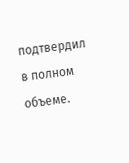подтвердил в полном объеме.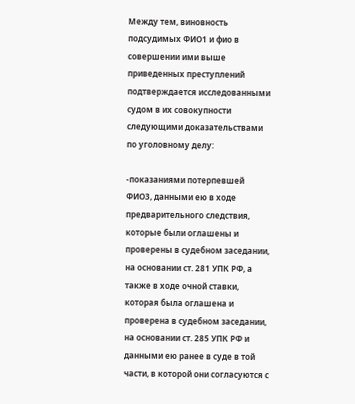Между тем, виновность подсудимых ФИО1 и фио в совершении ими выше приведенных преступлений подтверждается исследованными судом в их совокупности следующими доказательствами по уголовному делу:

-показаниями потерпевшей ФИО3, данными ею в ходе предварительного следствия, которые были оглашены и проверены в судебном заседании, на основании ст. 281 УПК РФ, а также в ходе очной ставки, которая была оглашена и проверена в судебном заседании, на основании ст. 285 УПК РФ и данными ею ранее в суде в той части, в которой они согласуются с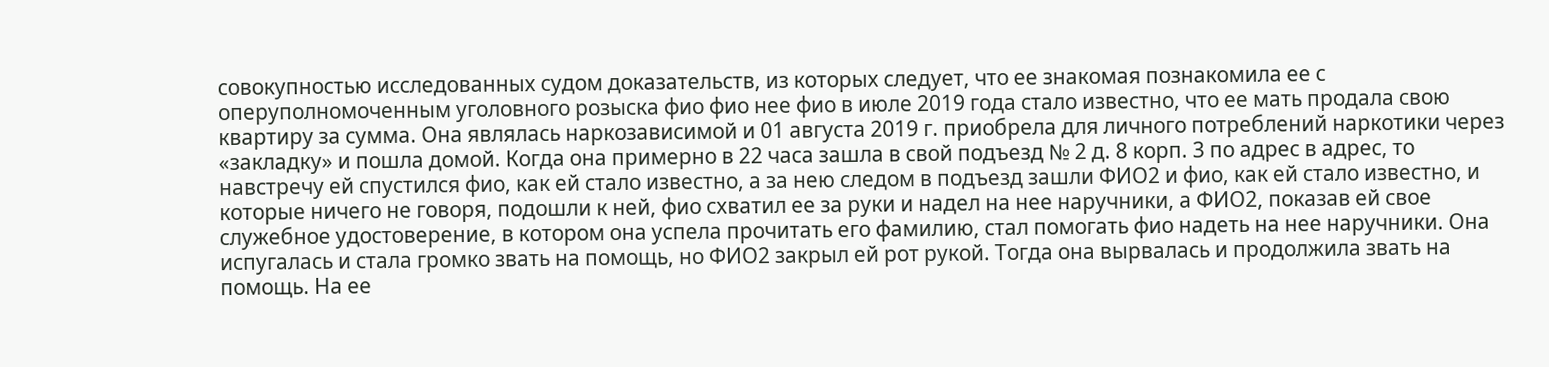совокупностью исследованных судом доказательств, из которых следует, что ее знакомая познакомила ее с оперуполномоченным уголовного розыска фио фио нее фио в июле 2019 года стало известно, что ее мать продала свою квартиру за сумма. Она являлась наркозависимой и 01 августа 2019 г. приобрела для личного потреблений наркотики через «закладку» и пошла домой. Когда она примерно в 22 часа зашла в свой подъезд № 2 д. 8 корп. 3 по адрес в адрес, то навстречу ей спустился фио, как ей стало известно, а за нею следом в подъезд зашли ФИО2 и фио, как ей стало известно, и которые ничего не говоря, подошли к ней, фио схватил ее за руки и надел на нее наручники, а ФИО2, показав ей свое служебное удостоверение, в котором она успела прочитать его фамилию, стал помогать фио надеть на нее наручники. Она испугалась и стала громко звать на помощь, но ФИО2 закрыл ей рот рукой. Тогда она вырвалась и продолжила звать на помощь. На ее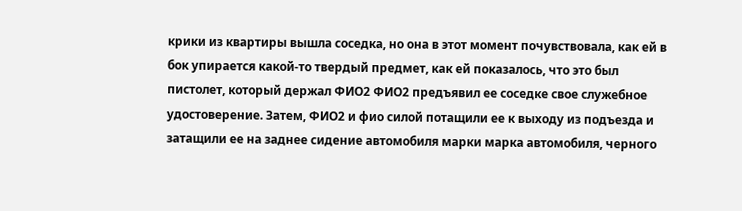крики из квартиры вышла соседка, но она в этот момент почувствовала, как ей в бок упирается какой-то твердый предмет, как ей показалось, что это был пистолет, который держал ФИО2 ФИО2 предъявил ее соседке свое служебное удостоверение. Затем, ФИО2 и фио силой потащили ее к выходу из подъезда и затащили ее на заднее сидение автомобиля марки марка автомобиля, черного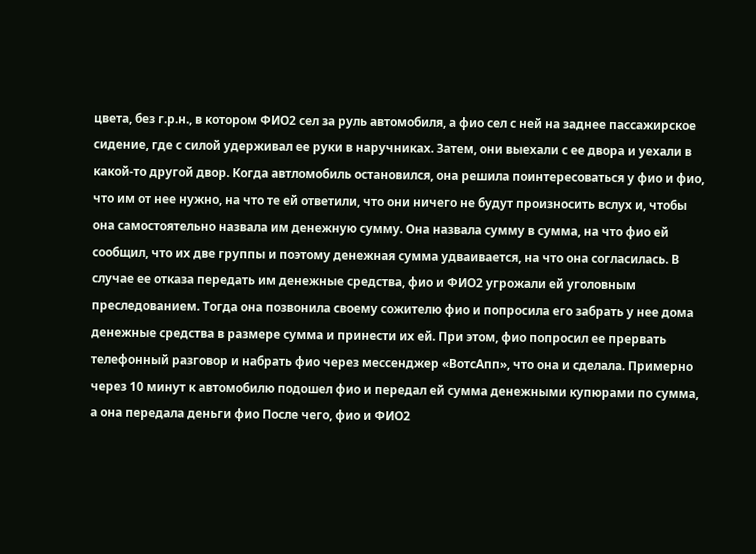цвета, без г.р.н., в котором ФИО2 сел за руль автомобиля, а фио сел с ней на заднее пассажирское сидение, где с силой удерживал ее руки в наручниках. Затем, они выехали с ее двора и уехали в какой-то другой двор. Когда автломобиль остановился, она решила поинтересоваться у фио и фио, что им от нее нужно, на что те ей ответили, что они ничего не будут произносить вслух и, чтобы она самостоятельно назвала им денежную сумму. Она назвала сумму в сумма, на что фио ей сообщил, что их две группы и поэтому денежная сумма удваивается, на что она согласилась. В случае ее отказа передать им денежные средства, фио и ФИО2 угрожали ей уголовным преследованием. Тогда она позвонила своему сожителю фио и попросила его забрать у нее дома денежные средства в размере сумма и принести их ей. При этом, фио попросил ее прервать телефонный разговор и набрать фио через мессенджер «ВотсАпп», что она и сделала. Примерно через 10 минут к автомобилю подошел фио и передал ей сумма денежными купюрами по сумма, а она передала деньги фио После чего, фио и ФИО2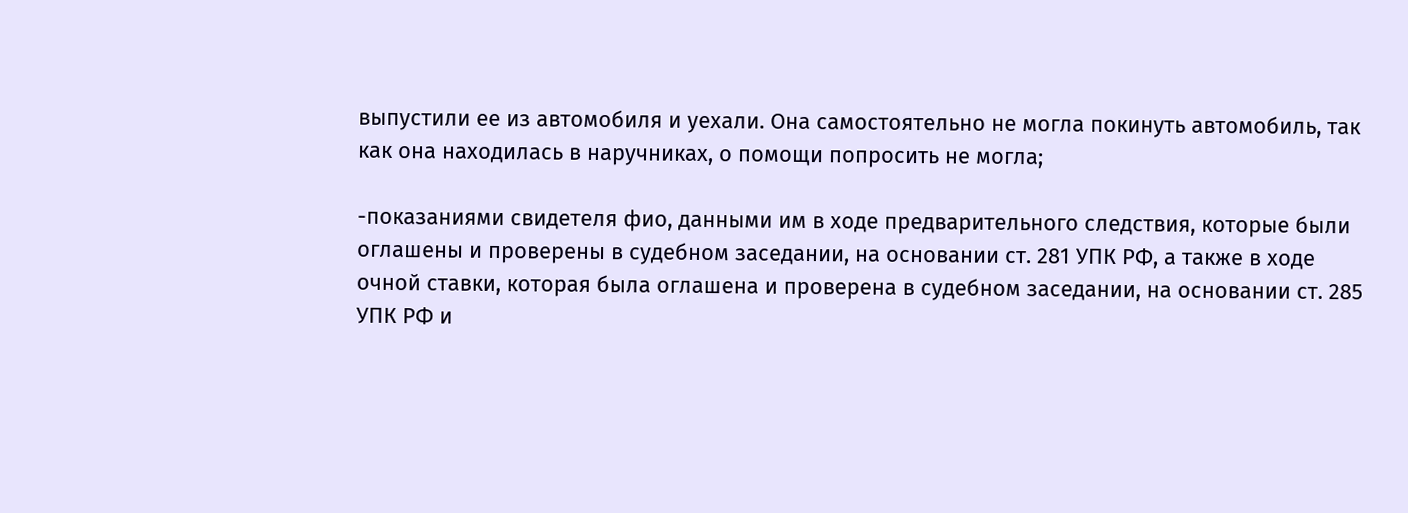выпустили ее из автомобиля и уехали. Она самостоятельно не могла покинуть автомобиль, так как она находилась в наручниках, о помощи попросить не могла;

-показаниями свидетеля фио, данными им в ходе предварительного следствия, которые были оглашены и проверены в судебном заседании, на основании ст. 281 УПК РФ, а также в ходе очной ставки, которая была оглашена и проверена в судебном заседании, на основании ст. 285 УПК РФ и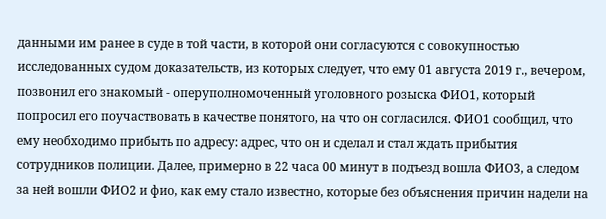данными им ранее в суде в той части, в которой они согласуются с совокупностью исследованных судом доказательств, из которых следует, что ему 01 августа 2019 г., вечером, позвонил его знакомый - оперуполномоченный уголовного розыска ФИО1, который попросил его поучаствовать в качестве понятого, на что он согласился. ФИО1 сообщил, что ему необходимо прибыть по адресу: адрес, что он и сделал и стал ждать прибытия сотрудников полиции. Далее, примерно в 22 часа 00 минут в подъезд вошла ФИО3, а следом за ней вошли ФИО2 и фио, как ему стало известно, которые без объяснения причин надели на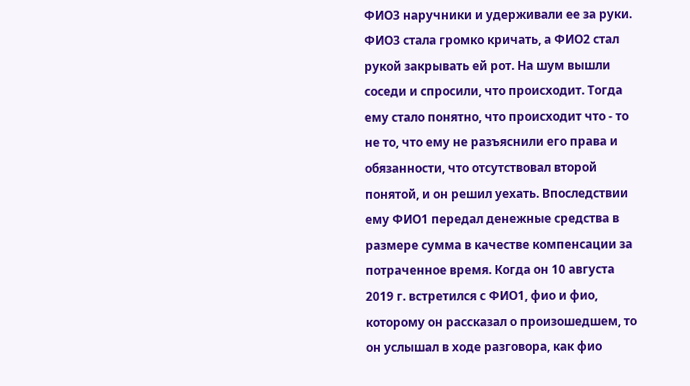ФИО3 наручники и удерживали ее за руки. ФИО3 стала громко кричать, а ФИО2 стал рукой закрывать ей рот. На шум вышли соседи и спросили, что происходит. Тогда ему стало понятно, что происходит что - то не то, что ему не разъяснили его права и обязанности, что отсутствовал второй понятой, и он решил уехать. Впоследствии ему ФИО1 передал денежные средства в размере сумма в качестве компенсации за потраченное время. Когда он 10 августа 2019 г. встретился с ФИО1, фио и фио, которому он рассказал о произошедшем, то он услышал в ходе разговора, как фио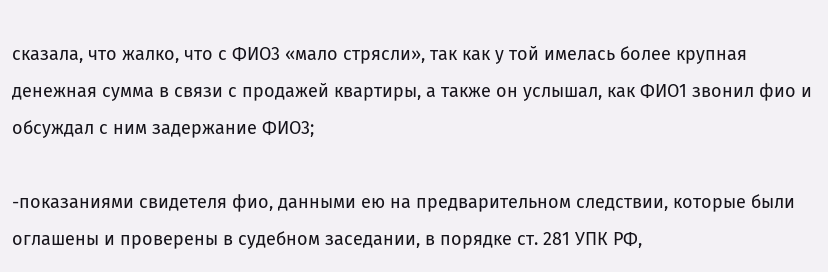сказала, что жалко, что с ФИО3 «мало стрясли», так как у той имелась более крупная денежная сумма в связи с продажей квартиры, а также он услышал, как ФИО1 звонил фио и обсуждал с ним задержание ФИО3;

-показаниями свидетеля фио, данными ею на предварительном следствии, которые были оглашены и проверены в судебном заседании, в порядке ст. 281 УПК РФ,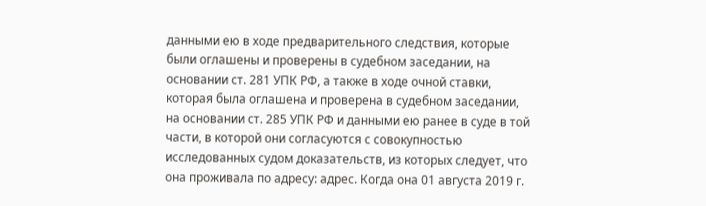данными ею в ходе предварительного следствия, которые были оглашены и проверены в судебном заседании, на основании ст. 281 УПК РФ, а также в ходе очной ставки, которая была оглашена и проверена в судебном заседании, на основании ст. 285 УПК РФ и данными ею ранее в суде в той части, в которой они согласуются с совокупностью исследованных судом доказательств, из которых следует, что она проживала по адресу: адрес. Когда она 01 августа 2019 г.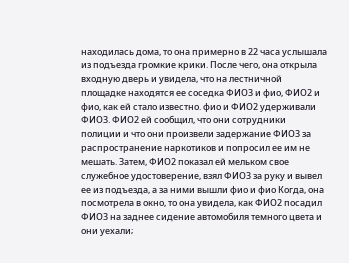находилась дома, то она примерно в 22 часа услышала из подъезда громкие крики. После чего, она открыла входную дверь и увидела, что на лестничной площадке находятся ее соседка ФИО3 и фио, ФИО2 и фио, как ей стало известно. фио и ФИО2 удерживали ФИО3. ФИО2 ей сообщил, что они сотрудники полиции и что они произвели задержание ФИО3 за распространение наркотиков и попросил ее им не мешать. Затем, ФИО2 показал ей мельком свое служебное удостоверение, взял ФИО3 за руку и вывел ее из подъезда, а за ними вышли фио и фио Когда, она посмотрела в окно, то она увидела, как ФИО2 посадил ФИО3 на заднее сидение автомобиля темного цвета и они уехали;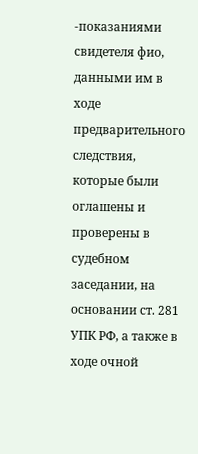-показаниями свидетеля фио, данными им в ходе предварительного следствия, которые были оглашены и проверены в судебном заседании, на основании ст. 281 УПК РФ, а также в ходе очной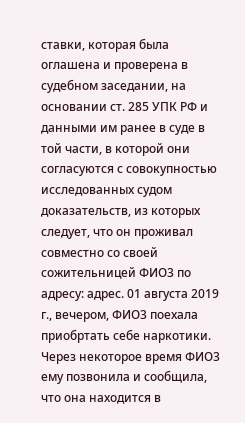ставки, которая была оглашена и проверена в судебном заседании, на основании ст. 285 УПК РФ и данными им ранее в суде в той части, в которой они согласуются с совокупностью исследованных судом доказательств, из которых следует, что он проживал совместно со своей сожительницей ФИО3 по адресу: адрес. 01 августа 2019 г., вечером, ФИО3 поехала приобртать себе наркотики. Через некоторое время ФИО3 ему позвонила и сообщила, что она находится в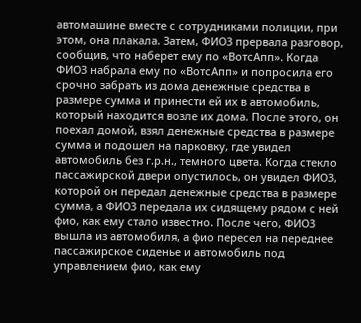автомашине вместе с сотрудниками полиции, при этом, она плакала. Затем, ФИО3 прервала разговор, сообщив, что наберет ему по «ВотсАпп». Когда ФИО3 набрала ему по «ВотсАпп» и попросила его срочно забрать из дома денежные средства в размере сумма и принести ей их в автомобиль, который находится возле их дома. После этого, он поехал домой, взял денежные средства в размере сумма и подошел на парковку, где увидел автомобиль без г.р.н., темного цвета. Когда стекло пассажирской двери опустилось, он увидел ФИО3, которой он передал денежные средства в размере сумма, а ФИО3 передала их сидящему рядом с ней фио, как ему стало известно. После чего, ФИО3 вышла из автомобиля, а фио пересел на переднее пассажирское сиденье и автомобиль под управлением фио, как ему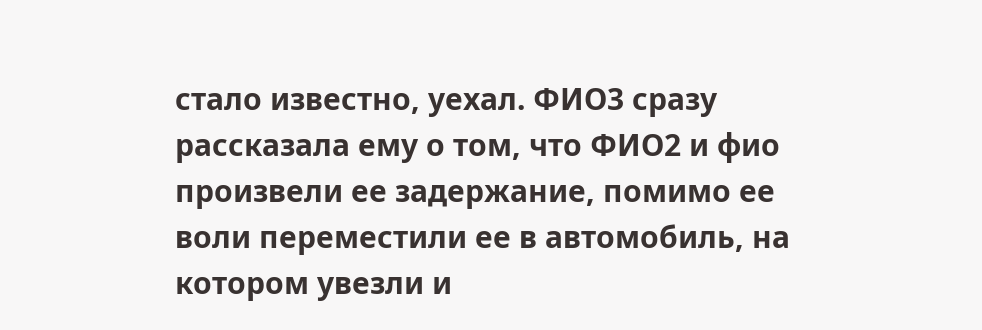стало известно, уехал. ФИО3 сразу рассказала ему о том, что ФИО2 и фио произвели ее задержание, помимо ее воли переместили ее в автомобиль, на котором увезли и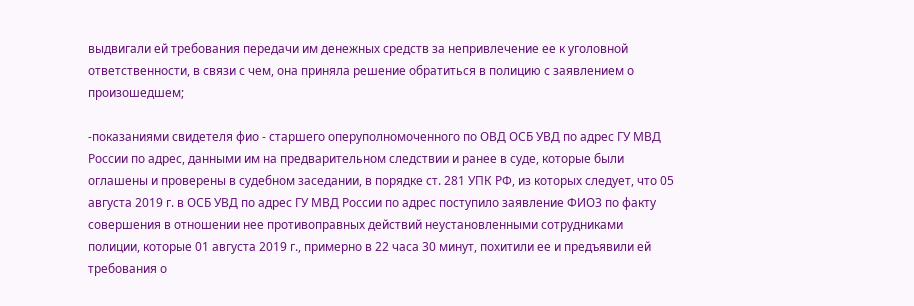выдвигали ей требования передачи им денежных средств за непривлечение ее к уголовной ответственности, в связи с чем, она приняла решение обратиться в полицию с заявлением о произошедшем;

-показаниями свидетеля фио - старшего оперуполномоченного по ОВД ОСБ УВД по адрес ГУ МВД России по адрес, данными им на предварительном следствии и ранее в суде, которые были оглашены и проверены в судебном заседании, в порядке ст. 281 УПК РФ, из которых следует, что 05 августа 2019 г. в ОСБ УВД по адрес ГУ МВД России по адрес поступило заявление ФИО3 по факту совершения в отношении нее противоправных действий неустановленными сотрудниками полиции, которые 01 августа 2019 г., примерно в 22 часа 30 минут, похитили ее и предъявили ей требования о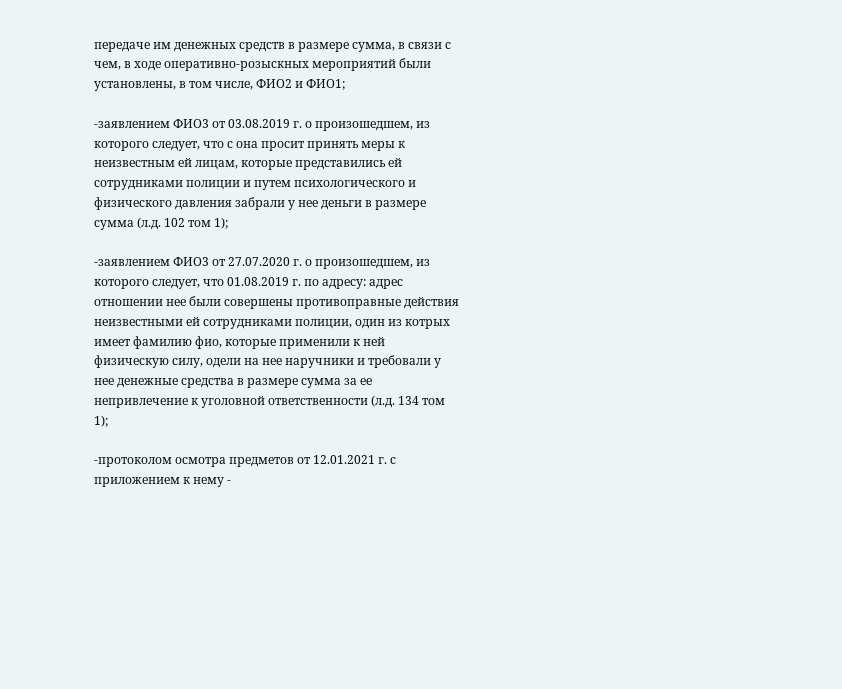передаче им денежных средств в размере сумма, в связи с чем, в ходе оперативно-розыскных мероприятий были установлены, в том числе, ФИО2 и ФИО1;

-заявлением ФИО3 от 03.08.2019 г. о произошедшем, из которого следует, что с она просит принять меры к неизвестным ей лицам, которые представились ей сотрудниками полиции и путем психологического и физического давления забрали у нее деньги в размере сумма (л.д. 102 том 1);

-заявлением ФИО3 от 27.07.2020 г. о произошедшем, из которого следует, что 01.08.2019 г. по адресу: адрес отношении нее были совершены противоправные действия неизвестными ей сотрудниками полиции, один из котрых имеет фамилию фио, которые применили к ней физическую силу, одели на нее наручники и требовали у нее денежные средства в размере сумма за ее непривлечение к уголовной ответственности (л.д. 134 том 1);

-протоколом осмотра предметов от 12.01.2021 г. с приложением к нему -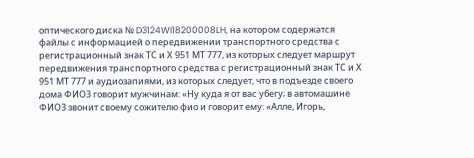оптического диска № D3124WI18200008LH, на котором содержатся файлы с информацией о передвижении транспортного средства с регистрационный знак ТС и Х 951 МТ 777, из которых следует маршрут передвижения транспортного средства с регистрационный знак ТС и Х 951 МТ 777 и аудиозапиями, из которых следует, что в подъезде своего дома ФИО3 говорит мужчинам: «Ну куда я от вас убегу; в автомашине ФИО3 звонит своему сожителю фио и говорит ему: «Алле, Игорь,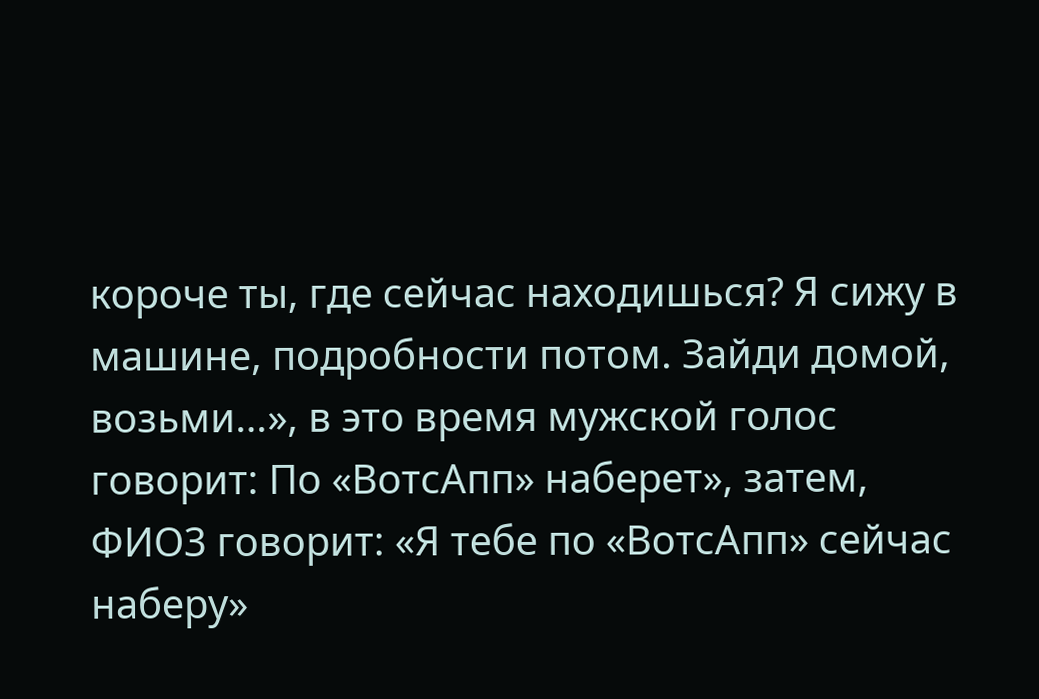короче ты, где сейчас находишься? Я сижу в машине, подробности потом. Зайди домой, возьми…», в это время мужской голос говорит: По «ВотсАпп» наберет», затем, ФИО3 говорит: «Я тебе по «ВотсАпп» сейчас наберу»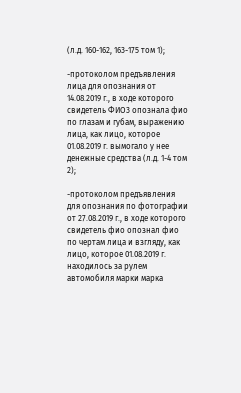(л.д. 160-162, 163-175 том 1);

-протоколом предъявления лица для опознания от 14.08.2019 г., в ходе которого свидетель ФИО3 опознала фио по глазам и губам, выражению лица, как лицо, которое 01.08.2019 г. вымогало у нее денежные средства (л.д. 1-4 том 2);

-протоколом предъявления для опознания по фотографии от 27.08.2019 г., в ходе которого свидетель фио опознал фио по чертам лица и взгляду, как лицо, которое 01.08.2019 г. находилось за рулем автомобиля марки марка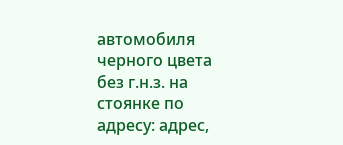автомобиля черного цвета без г.н.з. на стоянке по адресу: адрес,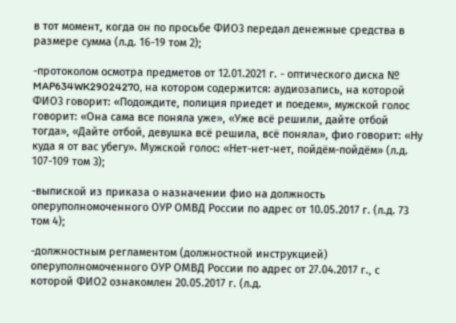в тот момент, когда он по просьбе ФИО3 передал денежные средства в размере сумма (л.д. 16-19 том 2);

-протоколом осмотра предметов от 12.01.2021 г. - оптического диска № MAP634WK29024270, на котором содержится: аудиозапись, на которой ФИО3 говорит: «Подождите, полиция приедет и поедем», мужской голос говорит: «Она сама все поняла уже», «Уже всё решили, дайте отбой тогда», «Дайте отбой, девушка всё решила, всё поняла», фио говорит: «Ну куда я от вас убегу». Мужской голос: «Нет-нет-нет, пойдём-пойдём» (л.д. 107-109 том 3);

-выпиской из приказа о назначении фио на должность оперуполномоченного ОУР ОМВД России по адрес от 10.05.2017 г. (л.д. 73 том 4);

-должностным регламентом (должностной инструкцией) оперуполномоченного ОУР ОМВД России по адрес от 27.04.2017 г., с которой ФИО2 ознакомлен 20.05.2017 г. (л.д.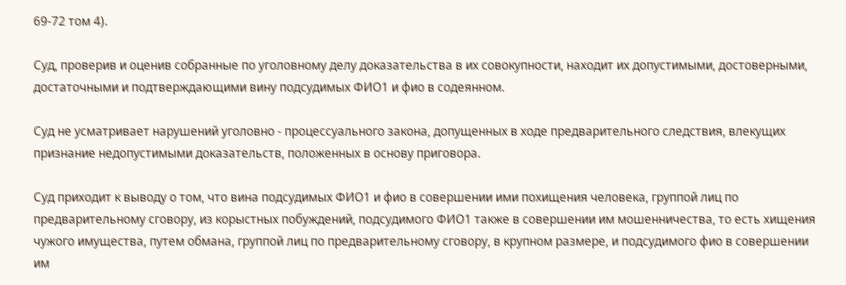69-72 том 4).

Суд, проверив и оценив собранные по уголовному делу доказательства в их совокупности, находит их допустимыми, достоверными, достаточными и подтверждающими вину подсудимых ФИО1 и фио в содеянном.

Суд не усматривает нарушений уголовно - процессуального закона, допущенных в ходе предварительного следствия, влекущих признание недопустимыми доказательств, положенных в основу приговора.

Суд приходит к выводу о том, что вина подсудимых ФИО1 и фио в совершении ими похищения человека, группой лиц по предварительному сговору, из корыстных побуждений, подсудимого ФИО1 также в совершении им мошенничества, то есть хищения чужого имущества, путем обмана, группой лиц по предварительному сговору, в крупном размере, и подсудимого фио в совершении им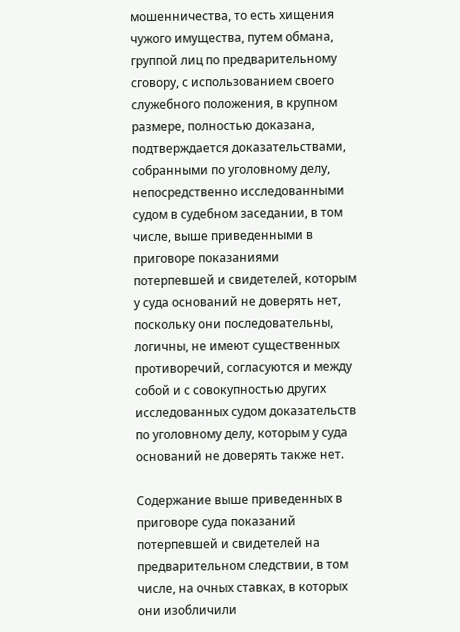мошенничества, то есть хищения чужого имущества, путем обмана, группой лиц по предварительному сговору, с использованием своего служебного положения, в крупном размере, полностью доказана, подтверждается доказательствами, собранными по уголовному делу, непосредственно исследованными судом в судебном заседании, в том числе, выше приведенными в приговоре показаниями потерпевшей и свидетелей, которым у суда оснований не доверять нет, поскольку они последовательны, логичны, не имеют существенных противоречий, согласуются и между собой и с совокупностью других исследованных судом доказательств по уголовному делу, которым у суда оснований не доверять также нет.

Содержание выше приведенных в приговоре суда показаний потерпевшей и свидетелей на предварительном следствии, в том числе, на очных ставках, в которых они изобличили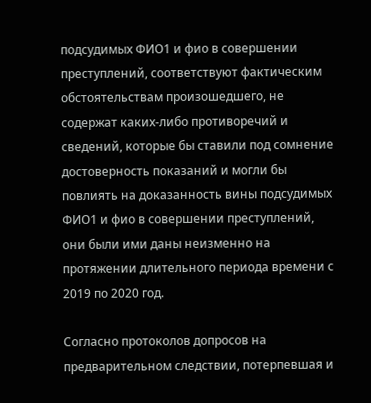подсудимых ФИО1 и фио в совершении преступлений, соответствуют фактическим обстоятельствам произошедшего, не содержат каких-либо противоречий и сведений, которые бы ставили под сомнение достоверность показаний и могли бы повлиять на доказанность вины подсудимых ФИО1 и фио в совершении преступлений, они были ими даны неизменно на протяжении длительного периода времени с 2019 по 2020 год.

Согласно протоколов допросов на предварительном следствии, потерпевшая и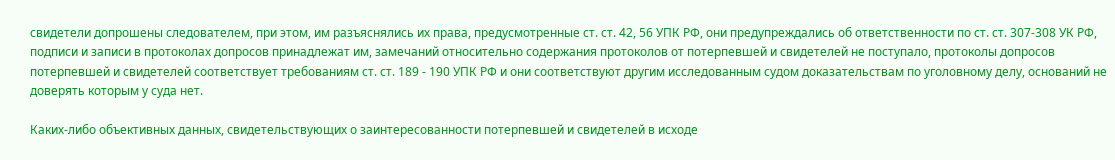свидетели допрошены следователем, при этом, им разъяснялись их права, предусмотренные ст. ст. 42, 56 УПК РФ, они предупреждались об ответственности по ст. ст. 307-308 УК РФ, подписи и записи в протоколах допросов принадлежат им, замечаний относительно содержания протоколов от потерпевшей и свидетелей не поступало, протоколы допросов потерпевшей и свидетелей соответствует требованиям ст. ст. 189 - 190 УПК РФ и они соответствуют другим исследованным судом доказательствам по уголовному делу, оснований не доверять которым у суда нет.

Каких-либо объективных данных, свидетельствующих о заинтересованности потерпевшей и свидетелей в исходе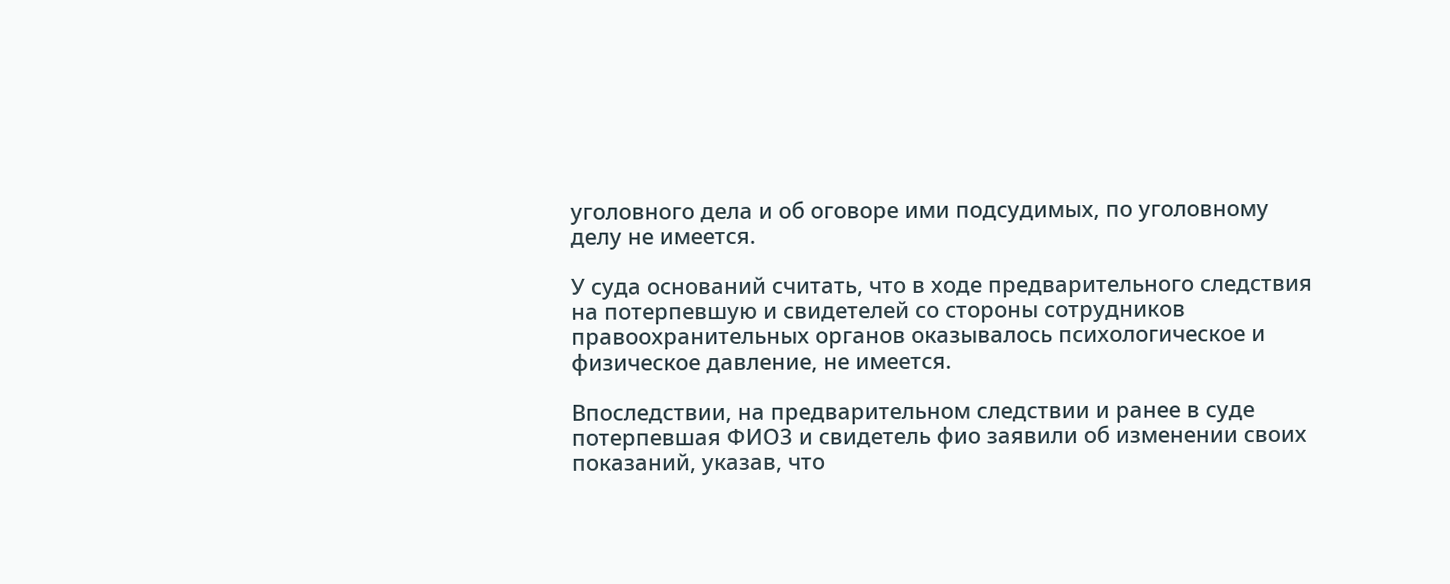уголовного дела и об оговоре ими подсудимых, по уголовному делу не имеется.

У суда оснований считать, что в ходе предварительного следствия на потерпевшую и свидетелей со стороны сотрудников правоохранительных органов оказывалось психологическое и физическое давление, не имеется.

Впоследствии, на предварительном следствии и ранее в суде потерпевшая ФИО3 и свидетель фио заявили об изменении своих показаний, указав, что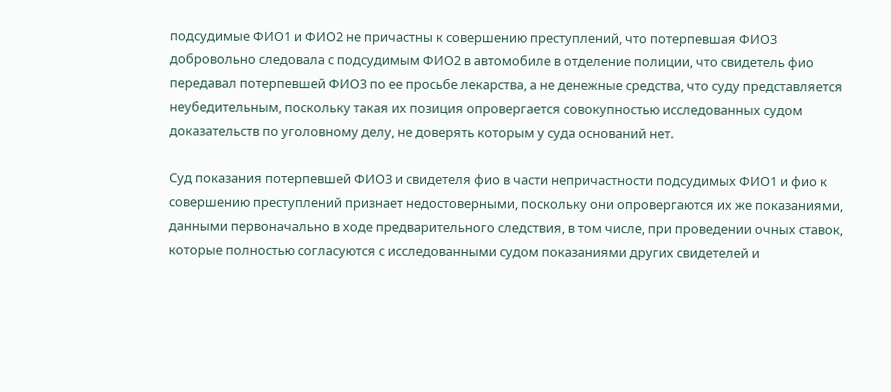подсудимые ФИО1 и ФИО2 не причастны к совершению преступлений, что потерпевшая ФИО3 добровольно следовала с подсудимым ФИО2 в автомобиле в отделение полиции, что свидетель фио передавал потерпевшей ФИО3 по ее просьбе лекарства, а не денежные средства, что суду представляется неубедительным, поскольку такая их позиция опровергается совокупностью исследованных судом доказательств по уголовному делу, не доверять которым у суда оснований нет.

Суд показания потерпевшей ФИО3 и свидетеля фио в части непричастности подсудимых ФИО1 и фио к совершению преступлений признает недостоверными, поскольку они опровергаются их же показаниями, данными первоначально в ходе предварительного следствия, в том числе, при проведении очных ставок, которые полностью согласуются с исследованными судом показаниями других свидетелей и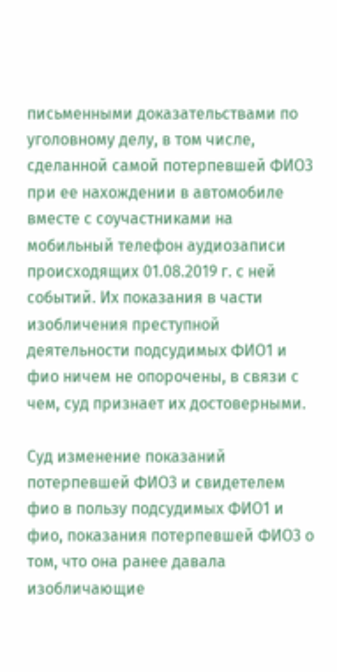письменными доказательствами по уголовному делу, в том числе, сделанной самой потерпевшей ФИО3 при ее нахождении в автомобиле вместе с соучастниками на мобильный телефон аудиозаписи происходящих 01.08.2019 г. с ней событий. Их показания в части изобличения преступной деятельности подсудимых ФИО1 и фио ничем не опорочены, в связи с чем, суд признает их достоверными.

Суд изменение показаний потерпевшей ФИО3 и свидетелем фио в пользу подсудимых ФИО1 и фио, показания потерпевшей ФИО3 о том, что она ранее давала изобличающие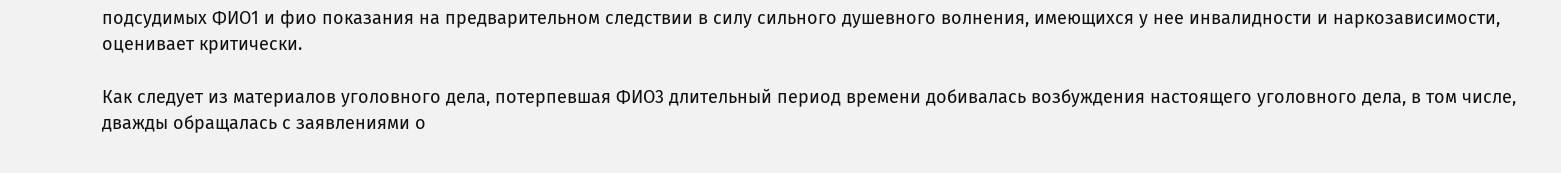подсудимых ФИО1 и фио показания на предварительном следствии в силу сильного душевного волнения, имеющихся у нее инвалидности и наркозависимости, оценивает критически.

Как следует из материалов уголовного дела, потерпевшая ФИО3 длительный период времени добивалась возбуждения настоящего уголовного дела, в том числе, дважды обращалась с заявлениями о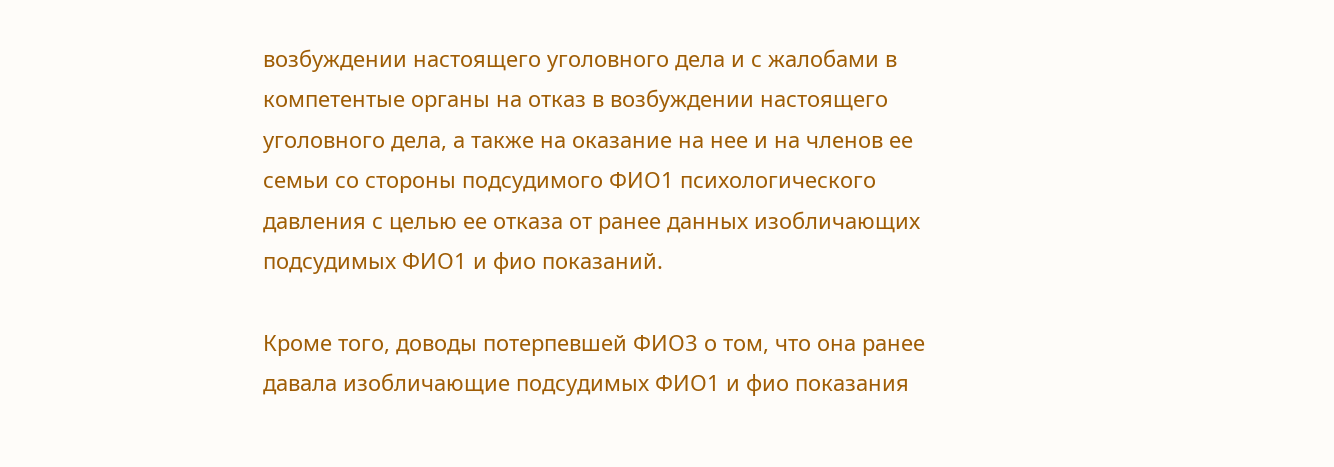возбуждении настоящего уголовного дела и с жалобами в компетентые органы на отказ в возбуждении настоящего уголовного дела, а также на оказание на нее и на членов ее семьи со стороны подсудимого ФИО1 психологического давления с целью ее отказа от ранее данных изобличающих подсудимых ФИО1 и фио показаний.

Кроме того, доводы потерпевшей ФИО3 о том, что она ранее давала изобличающие подсудимых ФИО1 и фио показания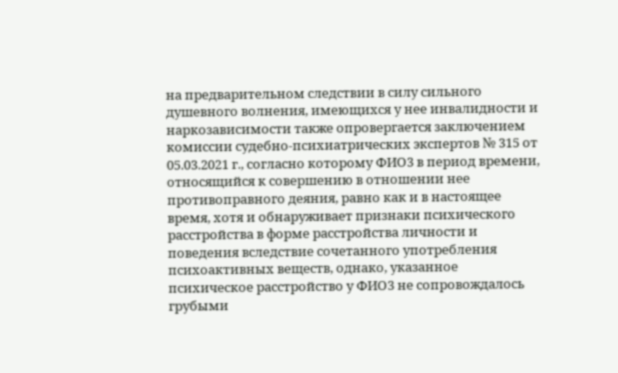на предварительном следствии в силу сильного душевного волнения, имеющихся у нее инвалидности и наркозависимости также опровергается заключением комиссии судебно-психиатрических экспертов № 315 от 05.03.2021 г., согласно которому ФИО3 в период времени, относящийся к совершению в отношении нее противоправного деяния, равно как и в настоящее время, хотя и обнаруживает признаки психического расстройства в форме расстройства личности и поведения вследствие сочетанного употребления психоактивных веществ, однако, указанное психическое расстройство у ФИО3 не сопровождалось грубыми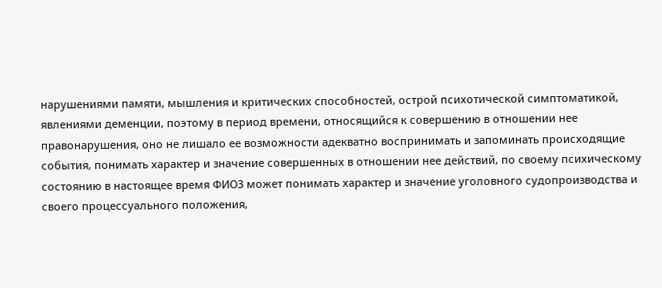нарушениями памяти, мышления и критических способностей, острой психотической симптоматикой, явлениями деменции, поэтому в период времени, относящийся к совершению в отношении нее правонарушения, оно не лишало ее возможности адекватно воспринимать и запоминать происходящие события, понимать характер и значение совершенных в отношении нее действий, по своему психическому состоянию в настоящее время ФИО3 может понимать характер и значение уголовного судопроизводства и своего процессуального положения,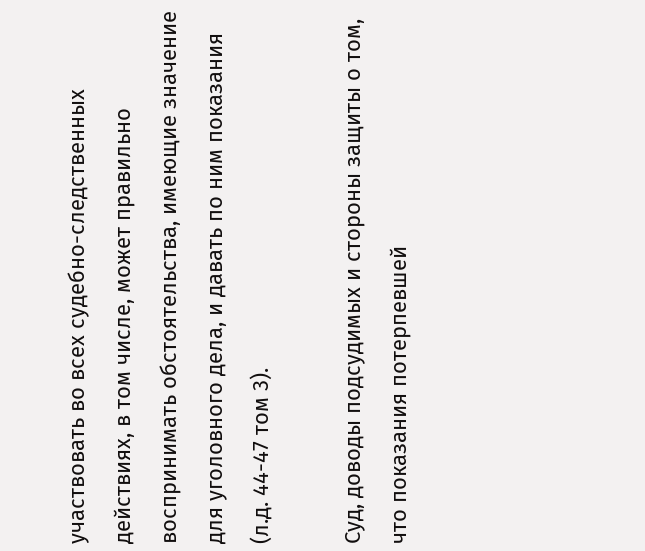участвовать во всех судебно-следственных действиях, в том числе, может правильно воспринимать обстоятельства, имеющие значение для уголовного дела, и давать по ним показания (л.д. 44-47 том 3).

Суд, доводы подсудимых и стороны защиты о том, что показания потерпевшей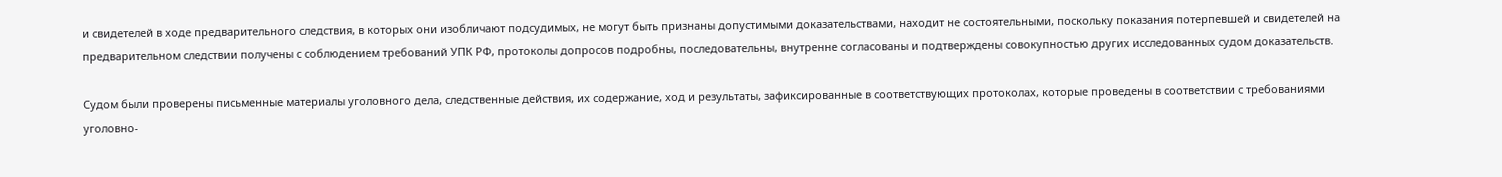и свидетелей в ходе предварительного следствия, в которых они изобличают подсудимых, не могут быть признаны допустимыми доказательствами, находит не состоятельными, поскольку показания потерпевшей и свидетелей на предварительном следствии получены с соблюдением требований УПК РФ, протоколы допросов подробны, последовательны, внутренне согласованы и подтверждены совокупностью других исследованных судом доказательств.

Судом были проверены письменные материалы уголовного дела, следственные действия, их содержание, ход и результаты, зафиксированные в соответствующих протоколах, которые проведены в соответствии с требованиями уголовно-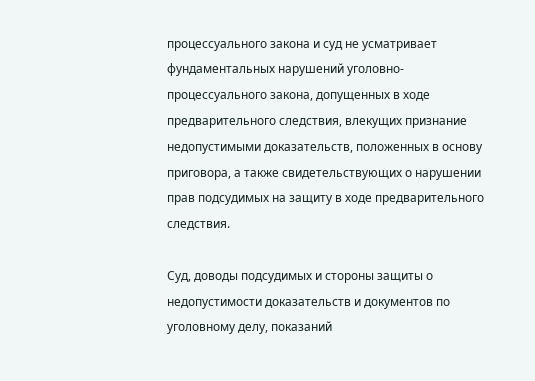процессуального закона и суд не усматривает фундаментальных нарушений уголовно-процессуального закона, допущенных в ходе предварительного следствия, влекущих признание недопустимыми доказательств, положенных в основу приговора, а также свидетельствующих о нарушении прав подсудимых на защиту в ходе предварительного следствия.

Суд, доводы подсудимых и стороны защиты о недопустимости доказательств и документов по уголовному делу, показаний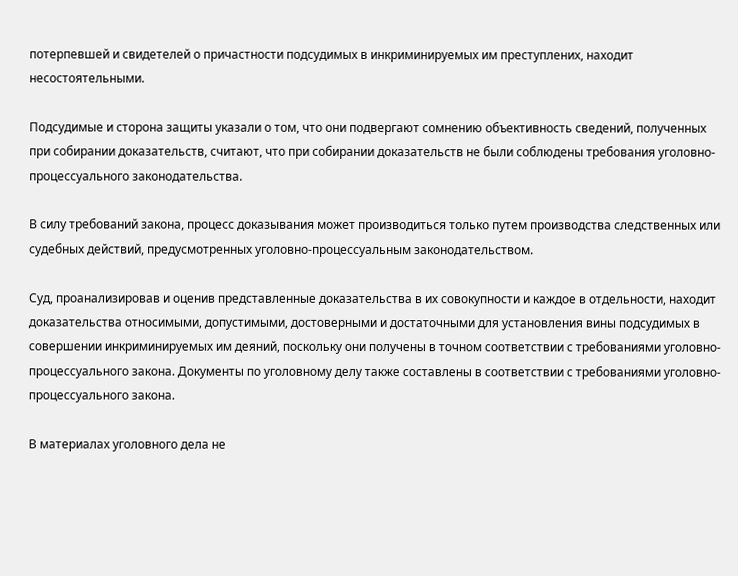потерпевшей и свидетелей о причастности подсудимых в инкриминируемых им преступлених, находит несостоятельными.

Подсудимые и сторона защиты указали о том, что они подвергают сомнению объективность сведений, полученных при собирании доказательств, считают, что при собирании доказательств не были соблюдены требования уголовно-процессуального законодательства.

В силу требований закона, процесс доказывания может производиться только путем производства следственных или судебных действий, предусмотренных уголовно-процессуальным законодательством.

Суд, проанализировав и оценив представленные доказательства в их совокупности и каждое в отдельности, находит доказательства относимыми, допустимыми, достоверными и достаточными для установления вины подсудимых в совершении инкриминируемых им деяний, поскольку они получены в точном соответствии с требованиями уголовно-процессуального закона. Документы по уголовному делу также составлены в соответствии с требованиями уголовно-процессуального закона.

В материалах уголовного дела не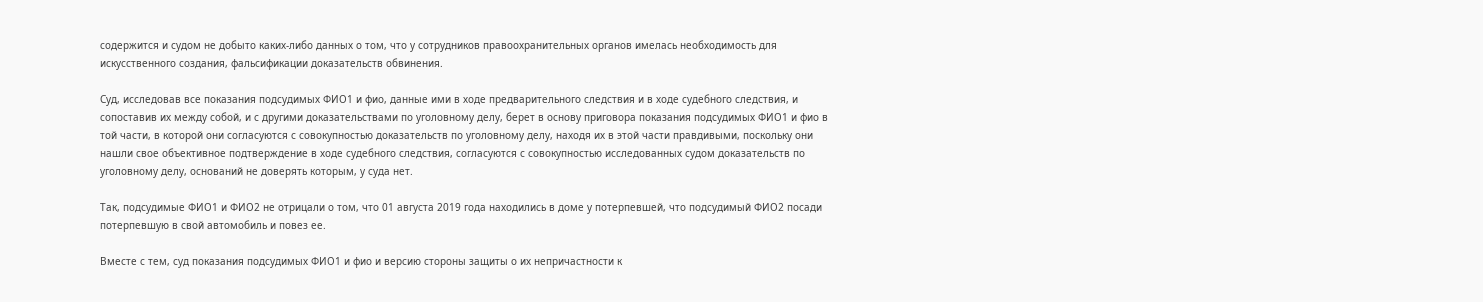содержится и судом не добыто каких-либо данных о том, что у сотрудников правоохранительных органов имелась необходимость для искусственного создания, фальсификации доказательств обвинения.

Суд, исследовав все показания подсудимых ФИО1 и фио, данные ими в ходе предварительного следствия и в ходе судебного следствия, и сопоставив их между собой, и с другими доказательствами по уголовному делу, берет в основу приговора показания подсудимых ФИО1 и фио в той части, в которой они согласуются с совокупностью доказательств по уголовному делу, находя их в этой части правдивыми, поскольку они нашли свое объективное подтверждение в ходе судебного следствия, согласуются с совокупностью исследованных судом доказательств по уголовному делу, оснований не доверять которым, у суда нет.

Так, подсудимые ФИО1 и ФИО2 не отрицали о том, что 01 августа 2019 года находились в доме у потерпевшей, что подсудимый ФИО2 посади потерпевшую в свой автомобиль и повез ее.

Вместе с тем, суд показания подсудимых ФИО1 и фио и версию стороны защиты о их непричастности к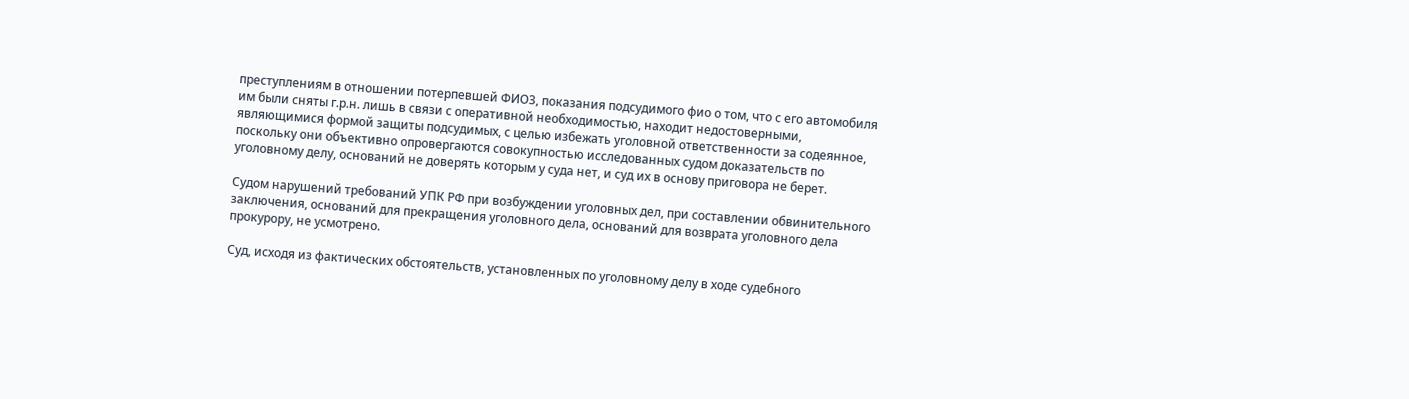преступлениям в отношении потерпевшей ФИО3, показания подсудимого фио о том, что с его автомобиля им были сняты г.р.н. лишь в связи с оперативной необходимостью, находит недостоверными, являющимися формой защиты подсудимых, с целью избежать уголовной ответственности за содеянное, поскольку они объективно опровергаются совокупностью исследованных судом доказательств по уголовному делу, оснований не доверять которым у суда нет, и суд их в основу приговора не берет.

Судом нарушений требований УПК РФ при возбуждении уголовных дел, при составлении обвинительного заключения, оснований для прекращения уголовного дела, оснований для возврата уголовного дела прокурору, не усмотрено.

Суд, исходя из фактических обстоятельств, установленных по уголовному делу в ходе судебного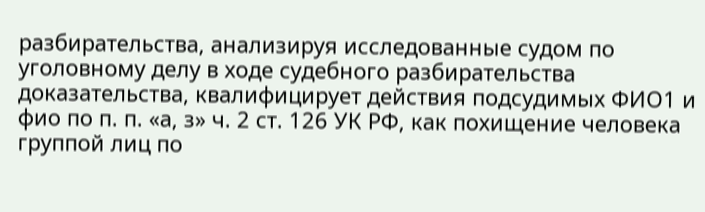разбирательства, анализируя исследованные судом по уголовному делу в ходе судебного разбирательства доказательства, квалифицирует действия подсудимых ФИО1 и фио по п. п. «а, з» ч. 2 ст. 126 УК РФ, как похищение человека группой лиц по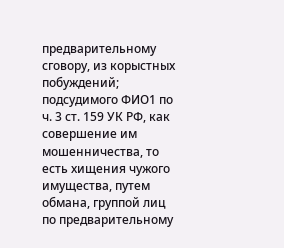предварительному сговору, из корыстных побуждений; подсудимого ФИО1 по ч. 3 ст. 159 УК РФ, как совершение им мошенничества, то есть хищения чужого имущества, путем обмана, группой лиц по предварительному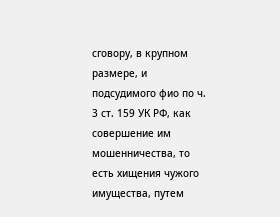сговору, в крупном размере, и подсудимого фио по ч. 3 ст. 159 УК РФ, как совершение им мошенничества, то есть хищения чужого имущества, путем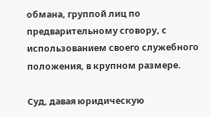обмана, группой лиц по предварительному сговору, с использованием своего служебного положения, в крупном размере.

Суд, давая юридическую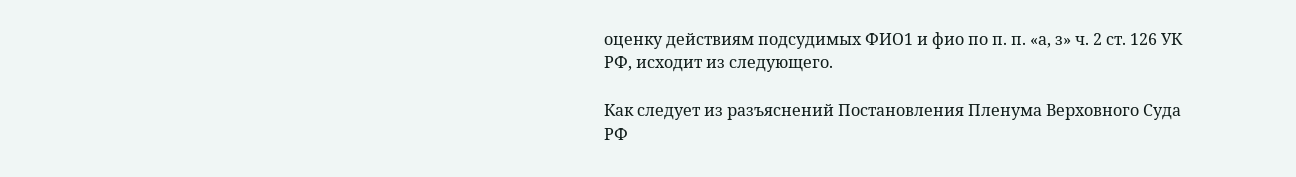оценку действиям подсудимых ФИО1 и фио по п. п. «а, з» ч. 2 ст. 126 УК РФ, исходит из следующего.

Как следует из разъяснений Постановления Пленума Верховного Суда РФ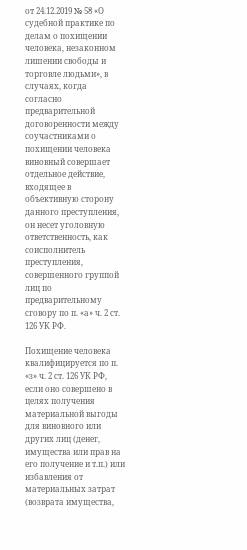от 24.12.2019 № 58 «О судебной практике по делам о похищении человека, незаконном лишении свободы и торговле людьми», в случаях, когда согласно предварительной договоренности между соучастниками о похищении человека виновный совершает отдельное действие, входящее в объективную сторону данного преступления, он несет уголовную ответственность, как соисполнитель преступления, совершенного группой лиц по предварительному сговору по п. «а» ч. 2 ст. 126 УК РФ.

Похищение человека квалифицируется по п. «з» ч. 2 ст. 126 УК РФ, если оно совершено в целях получения материальной выгоды для виновного или других лиц (денег, имущества или прав на его получение и т.п.) или избавления от материальных затрат (возврата имущества,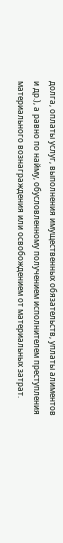долга, оплаты услуг, выполнения имущественных обязательств, уплаты алиментов и др.), а равно по найму, обусловленному получением исполнителем преступления материального вознаграждения или освобождением от материальных затрат.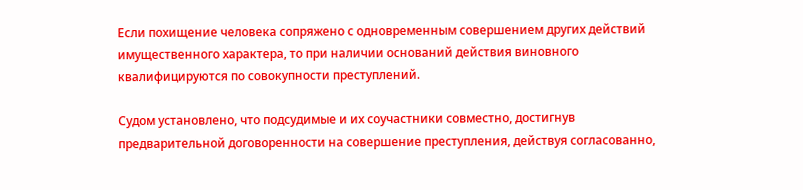Если похищение человека сопряжено с одновременным совершением других действий имущественного характера, то при наличии оснований действия виновного квалифицируются по совокупности преступлений.

Судом установлено, что подсудимые и их соучастники совместно, достигнув предварительной договоренности на совершение преступления, действуя согласованно,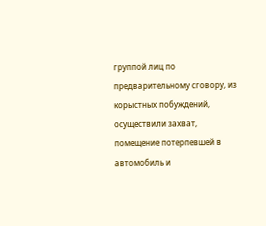группой лиц по предварительному сговору, из корыстных побуждений, осуществили захват, помещение потерпевшей в автомобиль и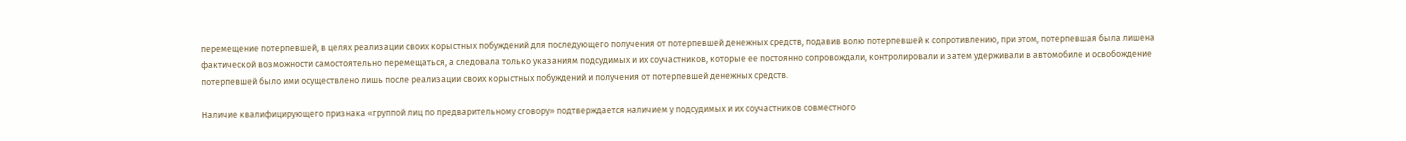перемещение потерпевшей, в целях реализации своих корыстных побуждений для последующего получения от потерпевшей денежных средств, подавив волю потерпевшей к сопротивлению, при этом, потерпевшая была лишена фактической возможности самостоятельно перемещаться, а следовала только указаниям подсудимых и их соучастников, которые ее постоянно сопровождали, контролировали и затем удерживали в автомобиле и освобождение потерпевшей было ими осуществлено лишь после реализации своих корыстных побуждений и получения от потерпевшей денежных средств.

Наличие квалифицирующего признака «группой лиц по предварительному сговору» подтверждается наличием у подсудимых и их соучастников совместного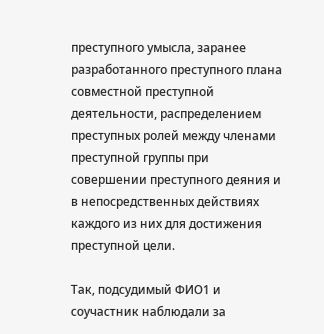преступного умысла, заранее разработанного преступного плана совместной преступной деятельности, распределением преступных ролей между членами преступной группы при совершении преступного деяния и в непосредственных действиях каждого из них для достижения преступной цели.

Так, подсудимый ФИО1 и соучастник наблюдали за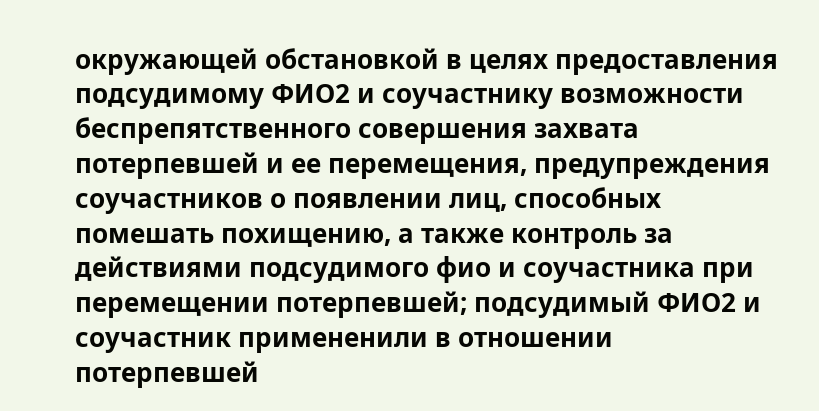окружающей обстановкой в целях предоставления подсудимому ФИО2 и соучастнику возможности беспрепятственного совершения захвата потерпевшей и ее перемещения, предупреждения соучастников о появлении лиц, способных помешать похищению, а также контроль за действиями подсудимого фио и соучастника при перемещении потерпевшей; подсудимый ФИО2 и соучастник примененили в отношении потерпевшей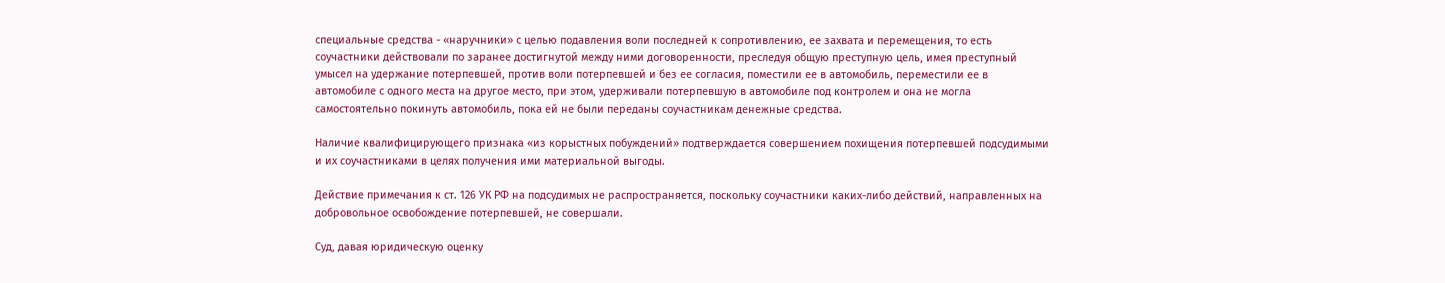специальные средства - «наручники» с целью подавления воли последней к сопротивлению, ее захвата и перемещения, то есть соучастники действовали по заранее достигнутой между ними договоренности, преследуя общую преступную цель, имея преступный умысел на удержание потерпевшей, против воли потерпевшей и без ее согласия, поместили ее в автомобиль, переместили ее в автомобиле с одного места на другое место, при этом, удерживали потерпевшую в автомобиле под контролем и она не могла самостоятельно покинуть автомобиль, пока ей не были переданы соучастникам денежные средства.

Наличие квалифицирующего признака «из корыстных побуждений» подтверждается совершением похищения потерпевшей подсудимыми и их соучастниками в целях получения ими материальной выгоды.

Действие примечания к ст. 126 УК РФ на подсудимых не распространяется, поскольку соучастники каких-либо действий, направленных на добровольное освобождение потерпевшей, не совершали.

Суд, давая юридическую оценку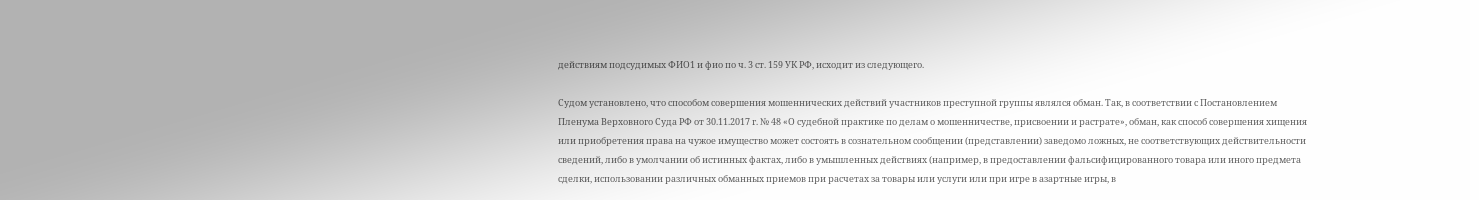действиям подсудимых ФИО1 и фио по ч. 3 ст. 159 УК РФ, исходит из следующего.

Судом установлено, что способом совершения мошеннических действий участников преступной группы являлся обман. Так, в соответствии с Постановлением Пленума Верховного Суда РФ от 30.11.2017 г. № 48 «О судебной практике по делам о мошенничестве, присвоении и растрате», обман, как способ совершения хищения или приобретения права на чужое имущество может состоять в сознательном сообщении (представлении) заведомо ложных, не соответствующих действительности сведений, либо в умолчании об истинных фактах, либо в умышленных действиях (например, в предоставлении фальсифицированного товара или иного предмета сделки, использовании различных обманных приемов при расчетах за товары или услуги или при игре в азартные игры, в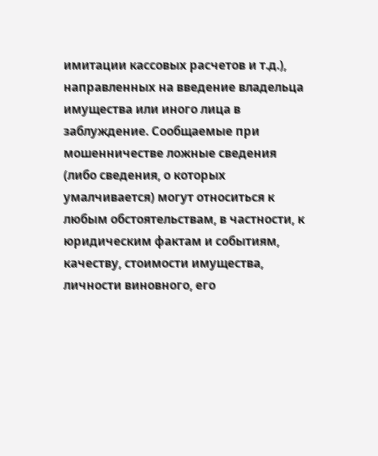имитации кассовых расчетов и т.д.), направленных на введение владельца имущества или иного лица в заблуждение. Сообщаемые при мошенничестве ложные сведения (либо сведения, о которых умалчивается) могут относиться к любым обстоятельствам, в частности, к юридическим фактам и событиям, качеству, стоимости имущества, личности виновного, его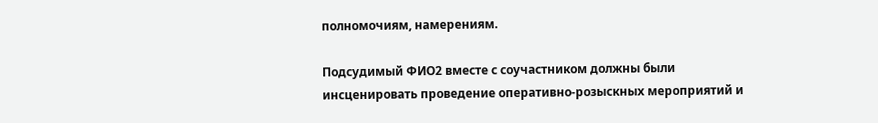полномочиям, намерениям.

Подсудимый ФИО2 вместе с соучастником должны были инсценировать проведение оперативно-розыскных мероприятий и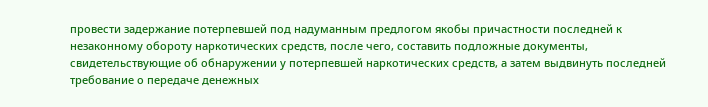провести задержание потерпевшей под надуманным предлогом якобы причастности последней к незаконному обороту наркотических средств, после чего, составить подложные документы, свидетельствующие об обнаружении у потерпевшей наркотических средств, а затем выдвинуть последней требование о передаче денежных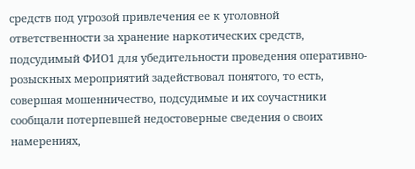средств под угрозой привлечения ее к уголовной ответственности за хранение наркотических средств, подсудимый ФИО1 для убедительности проведения оперативно-розыскных мероприятий задействовал понятого, то есть, совершая мошенничество, подсудимые и их соучастники сообщали потерпевшей недостоверные сведения о своих намерениях,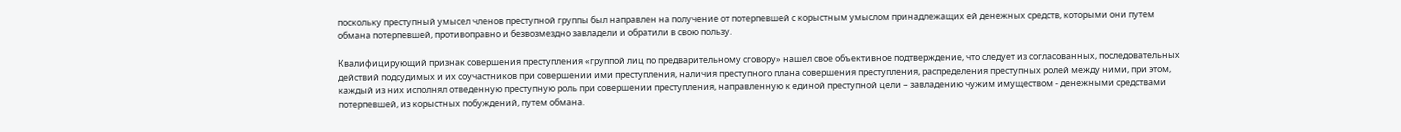поскольку преступный умысел членов преступной группы был направлен на получение от потерпевшей с корыстным умыслом принадлежащих ей денежных средств, которыми они путем обмана потерпевшей, противоправно и безвозмездно завладели и обратили в свою пользу.

Квалифицирующий признак совершения преступления «группой лиц по предварительному сговору» нашел свое объективное подтверждение, что следует из согласованных, последовательных действий подсудимых и их соучастников при совершении ими преступления, наличия преступного плана совершения преступления, распределения преступных ролей между ними, при этом, каждый из них исполнял отведенную преступную роль при совершении преступления, направленную к единой преступной цели – завладению чужим имуществом - денежными средствами потерпевшей, из корыстных побуждений, путем обмана.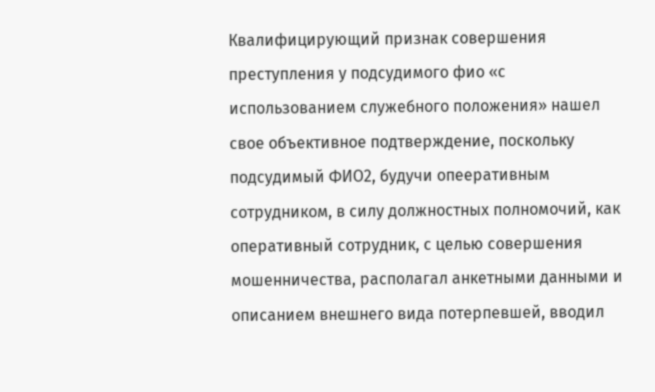Квалифицирующий признак совершения преступления у подсудимого фио «с использованием служебного положения» нашел свое объективное подтверждение, поскольку подсудимый ФИО2, будучи опееративным сотрудником, в силу должностных полномочий, как оперативный сотрудник, с целью совершения мошенничества, располагал анкетными данными и описанием внешнего вида потерпевшей, вводил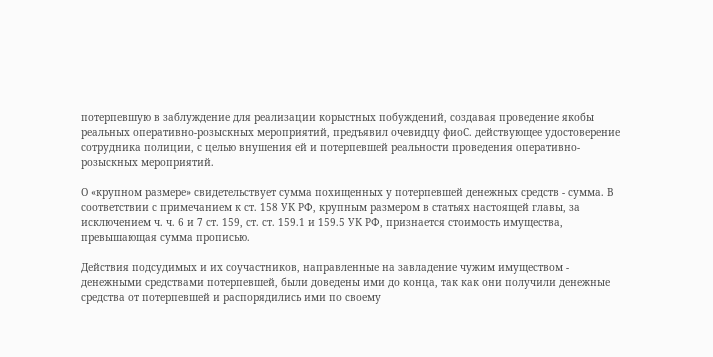потерпевшую в заблуждение для реализации корыстных побуждений, создавая проведение якобы реальных оперативно-розыскных мероприятий, предъявил очевидцу фиоС. действующее удостоверение сотрудника полиции, с целью внушения ей и потерпевшей реальности проведения оперативно-розыскных мероприятий.

О «крупном размере» свидетельствует сумма похищенных у потерпевшей денежных средств - сумма. В соответствии с примечанием к ст. 158 УК РФ, крупным размером в статьях настоящей главы, за исключением ч. ч. 6 и 7 ст. 159, ст. ст. 159.1 и 159.5 УК РФ, признается стоимость имущества, превышающая сумма прописью.

Действия подсудимых и их соучастников, направленные на завладение чужим имуществом - денежными средствами потерпевшей, были доведены ими до конца, так как они получили денежные средства от потерпевшей и распорядились ими по своему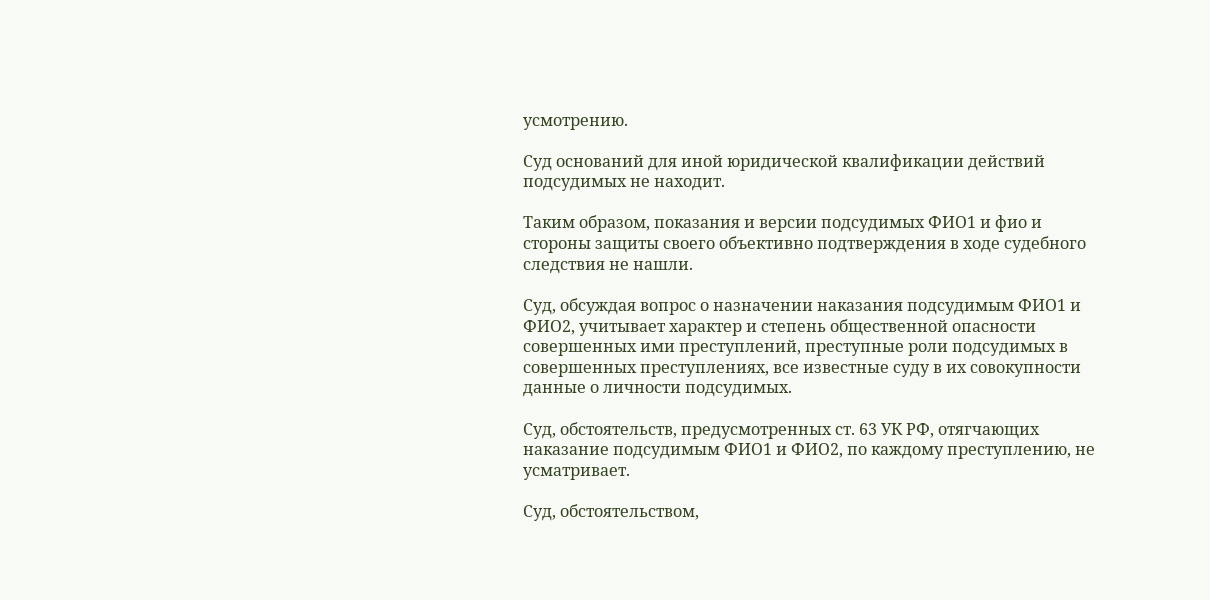усмотрению.

Суд оснований для иной юридической квалификации действий подсудимых не находит.

Таким образом, показания и версии подсудимых ФИО1 и фио и стороны защиты своего объективно подтверждения в ходе судебного следствия не нашли.

Суд, обсуждая вопрос о назначении наказания подсудимым ФИО1 и ФИО2, учитывает характер и степень общественной опасности совершенных ими преступлений, преступные роли подсудимых в совершенных преступлениях, все известные суду в их совокупности данные о личности подсудимых.

Суд, обстоятельств, предусмотренных ст. 63 УК РФ, отягчающих наказание подсудимым ФИО1 и ФИО2, по каждому преступлению, не усматривает.

Суд, обстоятельством,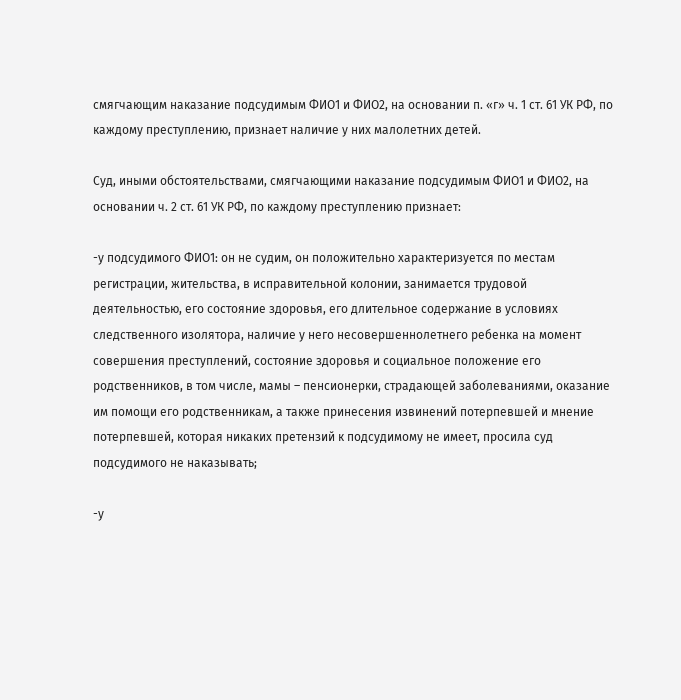смягчающим наказание подсудимым ФИО1 и ФИО2, на основании п. «г» ч. 1 ст. 61 УК РФ, по каждому преступлению, признает наличие у них малолетних детей.

Суд, иными обстоятельствами, смягчающими наказание подсудимым ФИО1 и ФИО2, на основании ч. 2 ст. 61 УК РФ, по каждому преступлению признает:

-у подсудимого ФИО1: он не судим, он положительно характеризуется по местам регистрации, жительства, в исправительной колонии, занимается трудовой деятельностью, его состояние здоровья, его длительное содержание в условиях следственного изолятора, наличие у него несовершеннолетнего ребенка на момент совершения преступлений, состояние здоровья и социальное положение его родственников, в том числе, мамы – пенсионерки, страдающей заболеваниями, оказание им помощи его родственникам, а также принесения извинений потерпевшей и мнение потерпевшей, которая никаких претензий к подсудимому не имеет, просила суд подсудимого не наказывать;

-у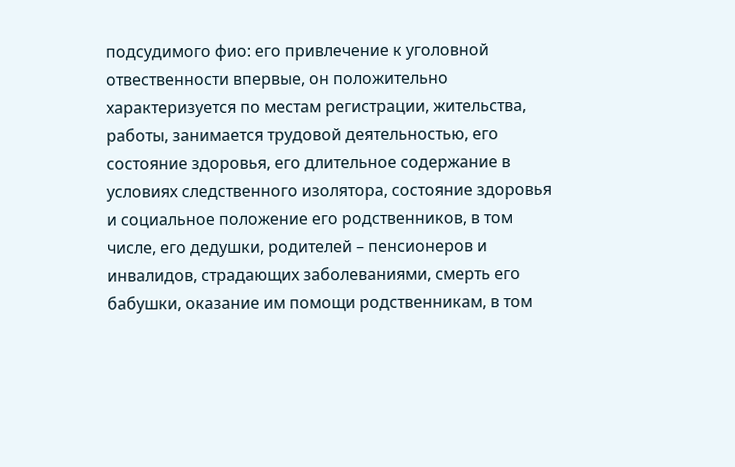подсудимого фио: его привлечение к уголовной отвественности впервые, он положительно характеризуется по местам регистрации, жительства, работы, занимается трудовой деятельностью, его состояние здоровья, его длительное содержание в условиях следственного изолятора, состояние здоровья и социальное положение его родственников, в том числе, его дедушки, родителей – пенсионеров и инвалидов, страдающих заболеваниями, смерть его бабушки, оказание им помощи родственникам, в том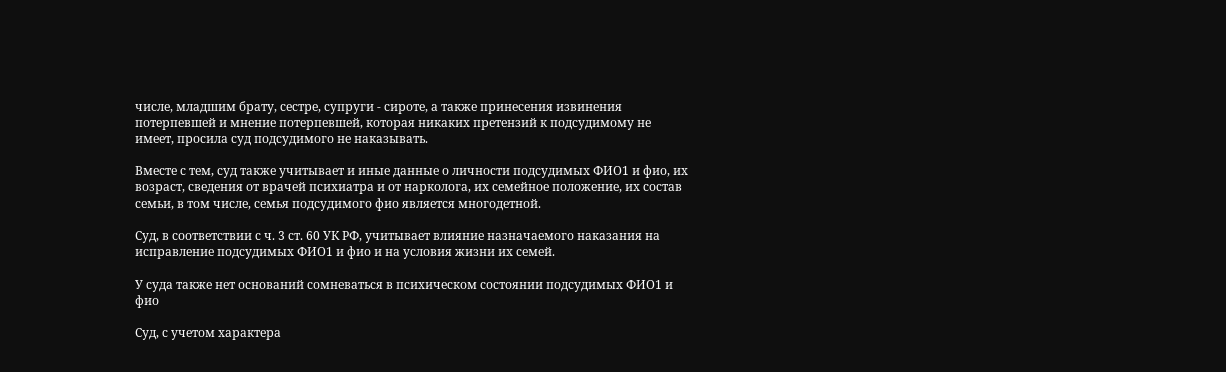числе, младшим брату, сестре, супруги - сироте, а также принесения извинения потерпевшей и мнение потерпевшей, которая никаких претензий к подсудимому не имеет, просила суд подсудимого не наказывать.

Вместе с тем, суд также учитывает и иные данные о личности подсудимых ФИО1 и фио, их возраст, сведения от врачей психиатра и от нарколога, их семейное положение, их состав семьи, в том числе, семья подсудимого фио является многодетной.

Суд, в соответствии с ч. 3 ст. 60 УК РФ, учитывает влияние назначаемого наказания на исправление подсудимых ФИО1 и фио и на условия жизни их семей.

У суда также нет оснований сомневаться в психическом состоянии подсудимых ФИО1 и фио

Суд, с учетом характера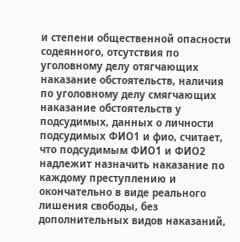и степени общественной опасности содеянного, отсутствия по уголовному делу отягчающих наказание обстоятельств, наличия по уголовному делу смягчающих наказание обстоятельств у подсудимых, данных о личности подсудимых ФИО1 и фио, считает, что подсудимым ФИО1 и ФИО2 надлежит назначить наказание по каждому преступлению и окончательно в виде реального лишения свободы, без дополнительных видов наказаний,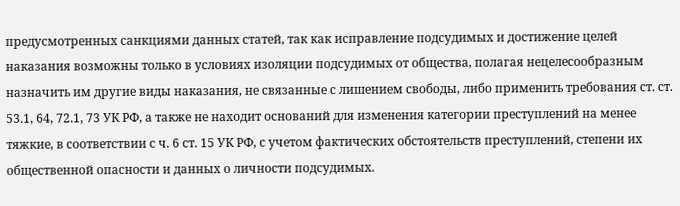предусмотренных санкциями данных статей, так как исправление подсудимых и достижение целей наказания возможны только в условиях изоляции подсудимых от общества, полагая нецелесообразным назначить им другие виды наказания, не связанные с лишением свободы, либо применить требования ст. ст. 53.1, 64, 72.1, 73 УК РФ, а также не находит оснований для изменения категории преступлений на менее тяжкие, в соответствии с ч. 6 ст. 15 УК РФ, с учетом фактических обстоятельств преступлений, степени их общественной опасности и данных о личности подсудимых.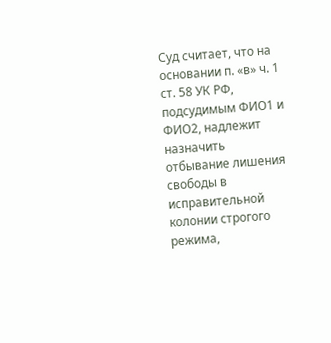Суд считает, что на основании п. «в» ч. 1 ст. 58 УК РФ, подсудимым ФИО1 и ФИО2, надлежит назначить отбывание лишения свободы в исправительной колонии строгого режима,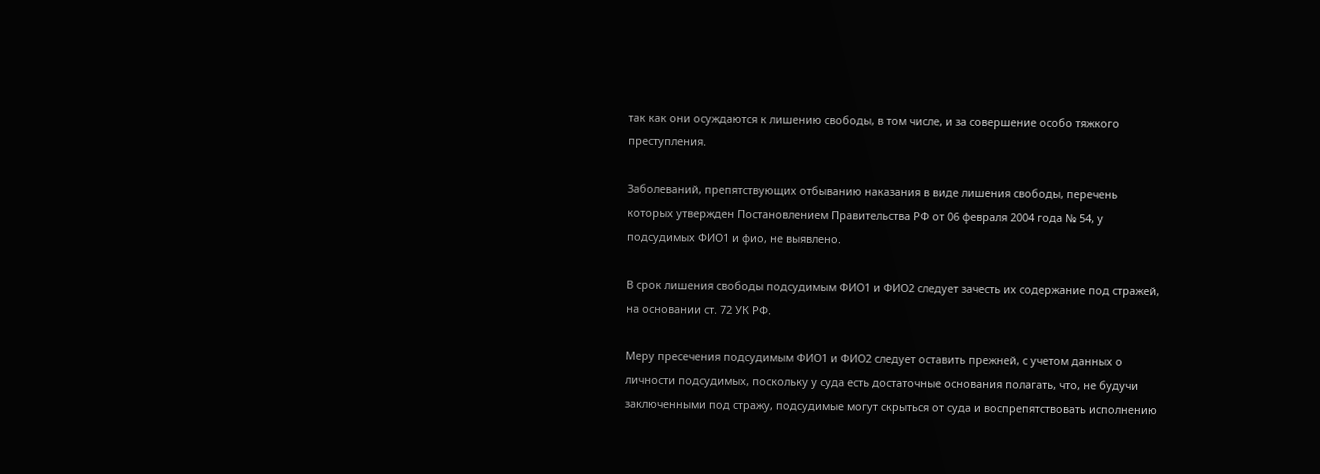так как они осуждаются к лишению свободы, в том числе, и за совершение особо тяжкого преступления.

Заболеваний, препятствующих отбыванию наказания в виде лишения свободы, перечень которых утвержден Постановлением Правительства РФ от 06 февраля 2004 года № 54, у подсудимых ФИО1 и фио, не выявлено.

В срок лишения свободы подсудимым ФИО1 и ФИО2 следует зачесть их содержание под стражей, на основании ст. 72 УК РФ.

Меру пресечения подсудимым ФИО1 и ФИО2 следует оставить прежней, с учетом данных о личности подсудимых, поскольку у суда есть достаточные основания полагать, что, не будучи заключенными под стражу, подсудимые могут скрыться от суда и воспрепятствовать исполнению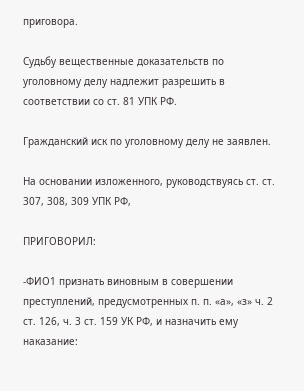приговора.

Судьбу вещественные доказательств по уголовному делу надлежит разрешить в соответствии со ст. 81 УПК РФ.

Гражданский иск по уголовному делу не заявлен.

На основании изложенного, руководствуясь ст. ст. 307, 308, 309 УПК РФ,

ПРИГОВОРИЛ:

-ФИО1 признать виновным в совершении преступлений, предусмотренных п. п. «а», «з» ч. 2 ст. 126, ч. 3 ст. 159 УК РФ, и назначить ему наказание: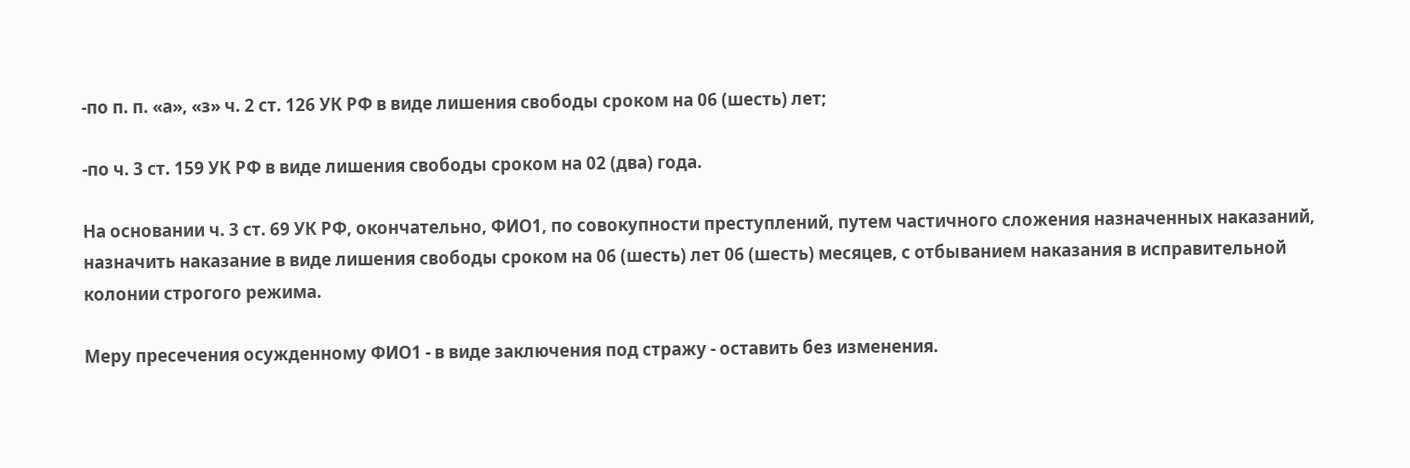-по п. п. «а», «з» ч. 2 ст. 126 УК РФ в виде лишения свободы сроком на 06 (шесть) лет;

-по ч. 3 ст. 159 УК РФ в виде лишения свободы сроком на 02 (два) года.

На основании ч. 3 ст. 69 УК РФ, окончательно, ФИО1, по совокупности преступлений, путем частичного сложения назначенных наказаний, назначить наказание в виде лишения свободы сроком на 06 (шесть) лет 06 (шесть) месяцев, с отбыванием наказания в исправительной колонии строгого режима.

Меру пресечения осужденному ФИО1 - в виде заключения под стражу - оставить без изменения.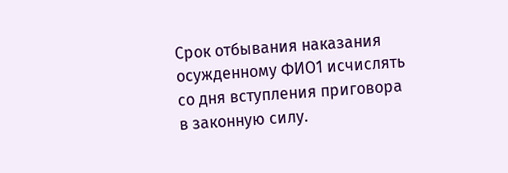Срок отбывания наказания осужденному ФИО1 исчислять со дня вступления приговора в законную силу.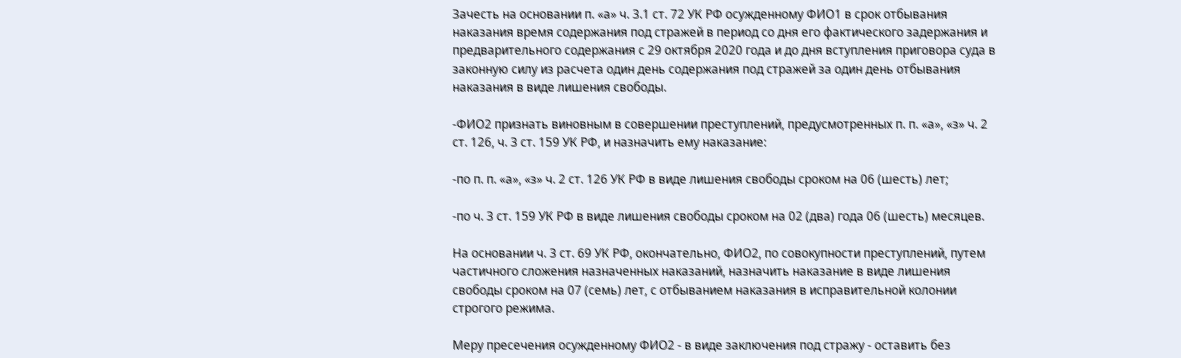Зачесть на основании п. «а» ч. 3.1 ст. 72 УК РФ осужденному ФИО1 в срок отбывания наказания время содержания под стражей в период со дня его фактического задержания и предварительного содержания с 29 октября 2020 года и до дня вступления приговора суда в законную силу из расчета один день содержания под стражей за один день отбывания наказания в виде лишения свободы.

-ФИО2 признать виновным в совершении преступлений, предусмотренных п. п. «а», «з» ч. 2 ст. 126, ч. 3 ст. 159 УК РФ, и назначить ему наказание:

-по п. п. «а», «з» ч. 2 ст. 126 УК РФ в виде лишения свободы сроком на 06 (шесть) лет;

-по ч. 3 ст. 159 УК РФ в виде лишения свободы сроком на 02 (два) года 06 (шесть) месяцев.

На основании ч. 3 ст. 69 УК РФ, окончательно, ФИО2, по совокупности преступлений, путем частичного сложения назначенных наказаний, назначить наказание в виде лишения свободы сроком на 07 (семь) лет, с отбыванием наказания в исправительной колонии строгого режима.

Меру пресечения осужденному ФИО2 - в виде заключения под стражу - оставить без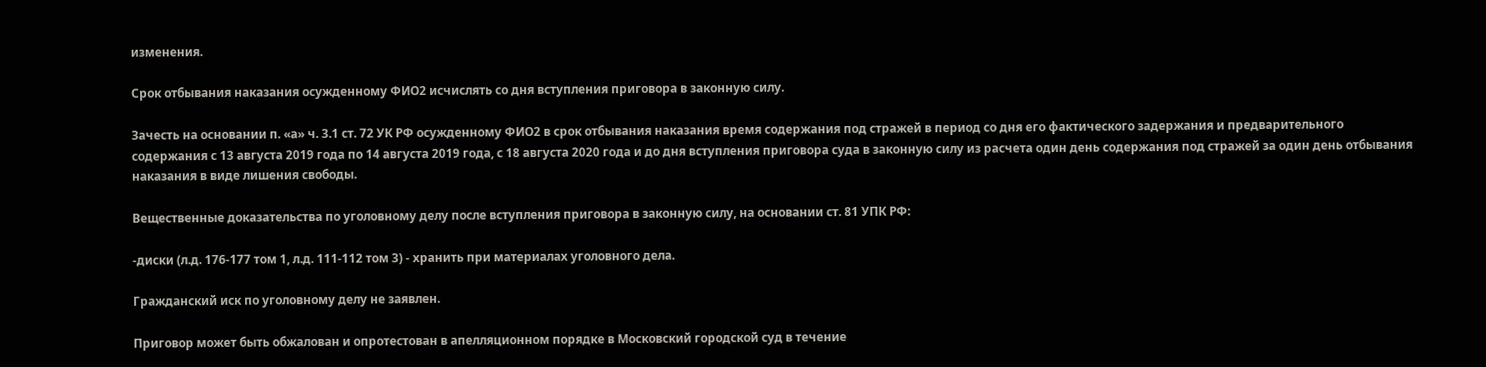изменения.

Срок отбывания наказания осужденному ФИО2 исчислять со дня вступления приговора в законную силу.

Зачесть на основании п. «а» ч. 3.1 ст. 72 УК РФ осужденному ФИО2 в срок отбывания наказания время содержания под стражей в период со дня его фактического задержания и предварительного содержания с 13 августа 2019 года по 14 августа 2019 года, с 18 августа 2020 года и до дня вступления приговора суда в законную силу из расчета один день содержания под стражей за один день отбывания наказания в виде лишения свободы.

Вещественные доказательства по уголовному делу после вступления приговора в законную силу, на основании ст. 81 УПК РФ:

-диски (л.д. 176-177 том 1, л.д. 111-112 том 3) - хранить при материалах уголовного дела.

Гражданский иск по уголовному делу не заявлен.

Приговор может быть обжалован и опротестован в апелляционном порядке в Московский городской суд в течение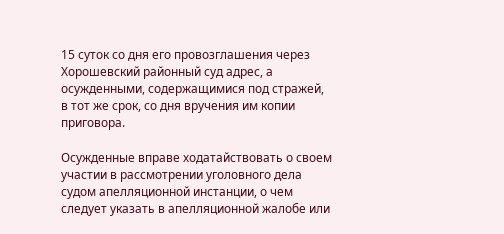15 суток со дня его провозглашения через Хорошевский районный суд адрес, а осужденными, содержащимися под стражей, в тот же срок, со дня вручения им копии приговора.

Осужденные вправе ходатайствовать о своем участии в рассмотрении уголовного дела судом апелляционной инстанции, о чем следует указать в апелляционной жалобе или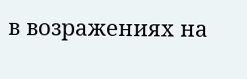в возражениях на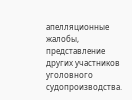апелляционные жалобы, представление других участников уголовного судопроизводства.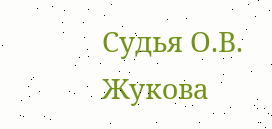Судья О.В. Жукова